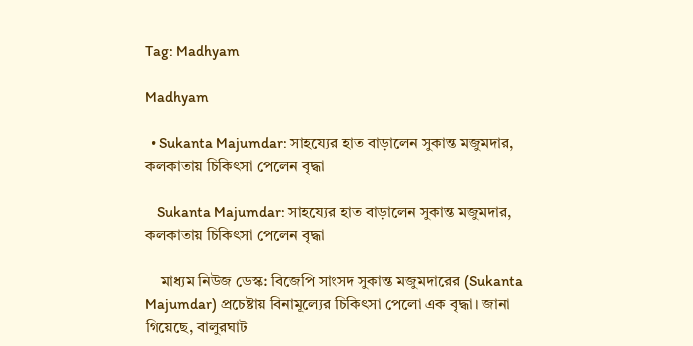Tag: Madhyam

Madhyam

  • Sukanta Majumdar: সাহয্যের হাত বাড়ালেন সুকান্ত মজুমদার, কলকাতায় চিকিৎসা পেলেন বৃদ্ধা

    Sukanta Majumdar: সাহয্যের হাত বাড়ালেন সুকান্ত মজুমদার, কলকাতায় চিকিৎসা পেলেন বৃদ্ধা

    মাধ্যম নিউজ ডেস্ক: বিজেপি সাংসদ সুকান্ত মজুমদারের (Sukanta Majumdar) প্রচেষ্টায় বিনামূল্যের চিকিৎসা পেলো এক বৃদ্ধা। জানা গিয়েছে, বালুরঘাট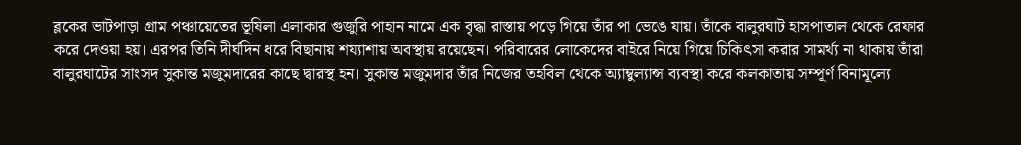ব্লকের ভাটপাড়া গ্রাম পঞ্চায়েতের ভূষিলা এলাকার গুজুরি পাহান নামে এক বৃদ্ধা রাস্তায় পড়ে গিয়ে তাঁর পা ভেঙে যায়। তাঁকে বালুরঘাট হাসপাতাল থেকে রেফার করে দেওয়া হয়। এরপর তিনি দীর্ঘদিন ধরে বিছানায় শয্যাশায় অবস্থায় রয়েছেন। পরিবারের লোকেদের বাইরে নিয়ে গিয়ে চিকিৎসা করার সামর্থ্য না থাকায় তাঁরা বালুরঘাটের সাংসদ সুকান্ত মজুমদারের কাছে দ্বারস্থ হন। সুকান্ত মজুমদার তাঁর নিজের তহবিল থেকে অ্যাম্বুল্যান্স ব্যবস্থা করে কলকাতায় সম্পূর্ণ বিনামূল্যে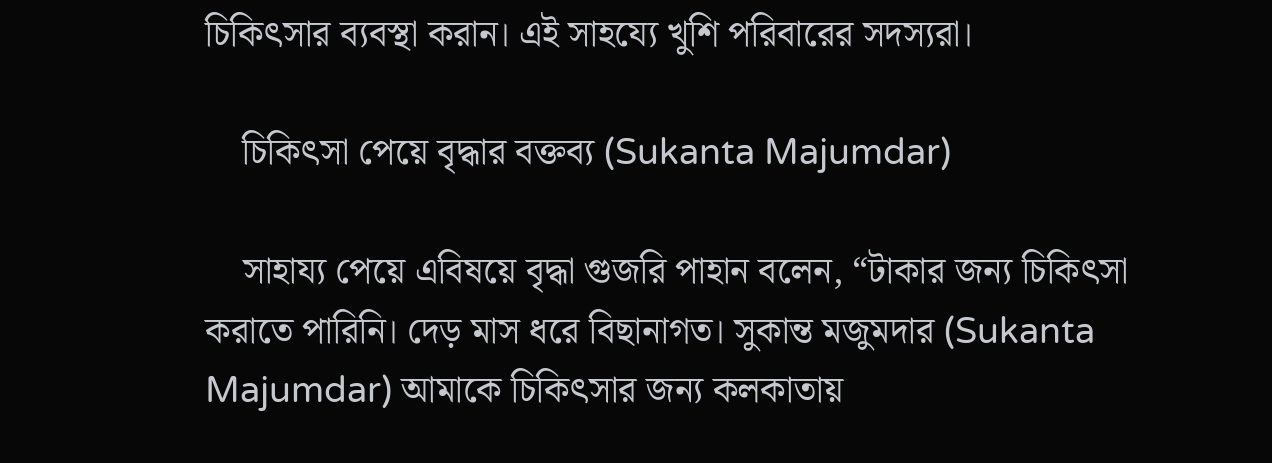চিকিৎসার ব্যবস্থা করান। এই সাহয্যে খুশি পরিবারের সদস্যরা।

    চিকিৎসা পেয়ে বৃদ্ধার বক্তব্য (Sukanta Majumdar)

    সাহায্য পেয়ে এবিষয়ে বৃদ্ধা গুজরি পাহান বলেন, “টাকার জন্য চিকিৎসা করাতে পারিনি। দেড় মাস ধরে বিছানাগত। সুকান্ত মজুমদার (Sukanta Majumdar) আমাকে চিকিৎসার জন্য কলকাতায়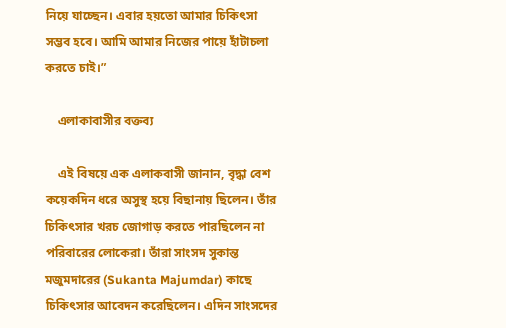নিয়ে যাচ্ছেন। এবার হয়তো আমার চিকিৎসা সম্ভব হবে। আমি আমার নিজের পায়ে হাঁটাচলা করতে চাই।”

    এলাকাবাসীর বক্তব্য

    এই বিষয়ে এক এলাকবাসী জানান, বৃদ্ধা বেশ কয়েকদিন ধরে অসুস্থ হয়ে বিছানায় ছিলেন। তাঁর চিকিৎসার খরচ জোগাড় করতে পারছিলেন না পরিবারের লোকেরা। তাঁরা সাংসদ সুকান্ত মজুমদারের (Sukanta Majumdar) কাছে চিকিৎসার আবেদন করেছিলেন। এদিন সাংসদের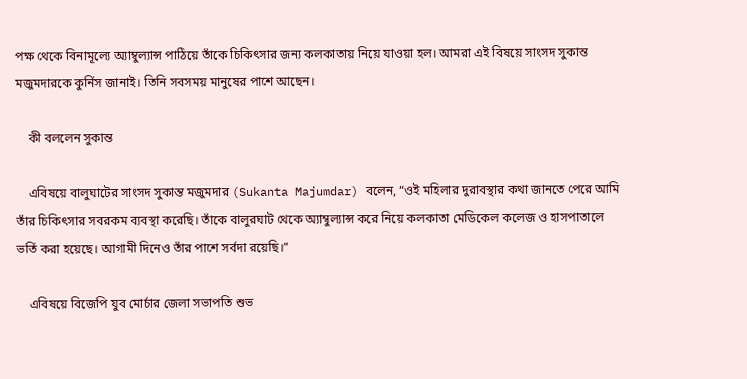পক্ষ থেকে বিনামূল্যে অ্যাম্বুল্যান্স পাঠিয়ে তাঁকে চিকিৎসার জন্য কলকাতায় নিয়ে যাওয়া হল। আমরা এই বিষয়ে সাংসদ সুকান্ত মজুমদারকে কুর্নিস জানাই। তিনি সবসময় মানুষের পাশে আছেন।

    কী বললেন সুকান্ত

    এবিষয়ে বালুঘাটের সাংসদ সুকান্ত মজুমদার (Sukanta Majumdar) বলেন, “ওই মহিলার দুরাবস্থার কথা জানতে পেরে আমি তাঁর চিকিৎসার সবরকম ব্যবস্থা করেছি। তাঁকে বালুরঘাট থেকে অ্যাম্বুল্যান্স করে নিয়ে কলকাতা মেডিকেল কলেজ ও হাসপাতালে ভর্তি করা হয়েছে। আগামী দিনেও তাঁর পাশে সর্বদা রয়েছি।”

    এবিষয়ে বিজেপি যুব মোর্চার জেলা সভাপতি শুভ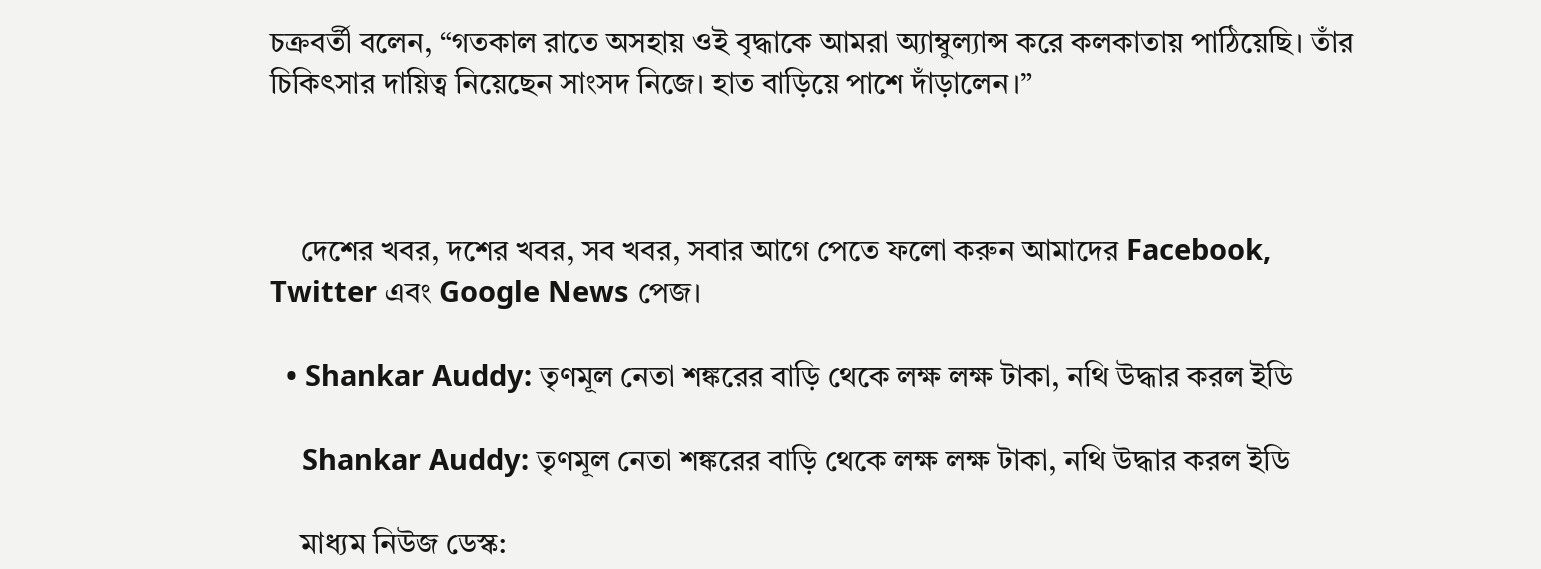চক্রবর্তী বলেন, “গতকাল রাতে অসহায় ওই বৃদ্ধাকে আমরা অ্যাম্বুল্যান্স করে কলকাতায় পাঠিয়েছি। তাঁর চিকিৎসার দায়িত্ব নিয়েছেন সাংসদ নিজে। হাত বাড়িয়ে পাশে দাঁড়ালেন।”



    দেশের খবর, দশের খবর, সব খবর, সবার আগে পেতে ফলো করুন আমাদের Facebook, Twitter এবং Google News পেজ।

  • Shankar Auddy: তৃণমূল নেতা শঙ্করের বাড়ি থেকে লক্ষ লক্ষ টাকা, নথি উদ্ধার করল ইডি

    Shankar Auddy: তৃণমূল নেতা শঙ্করের বাড়ি থেকে লক্ষ লক্ষ টাকা, নথি উদ্ধার করল ইডি

    মাধ্যম নিউজ ডেস্ক: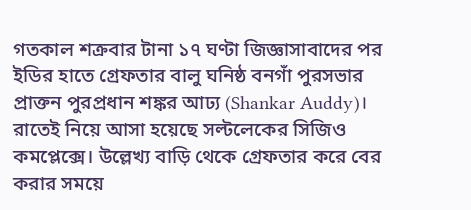গতকাল শক্রবার টানা ১৭ ঘণ্টা জিজ্ঞাসাবাদের পর ইডির হাতে গ্রেফতার বালু ঘনিষ্ঠ বনগাঁ পুরসভার প্রাক্তন পুরপ্রধান শঙ্কর আঢ্য (Shankar Auddy)। রাতেই নিয়ে আসা হয়েছে সল্টলেকের সিজিও কমপ্লেক্সে। উল্লেখ্য বাড়ি থেকে গ্রেফতার করে বের করার সময়ে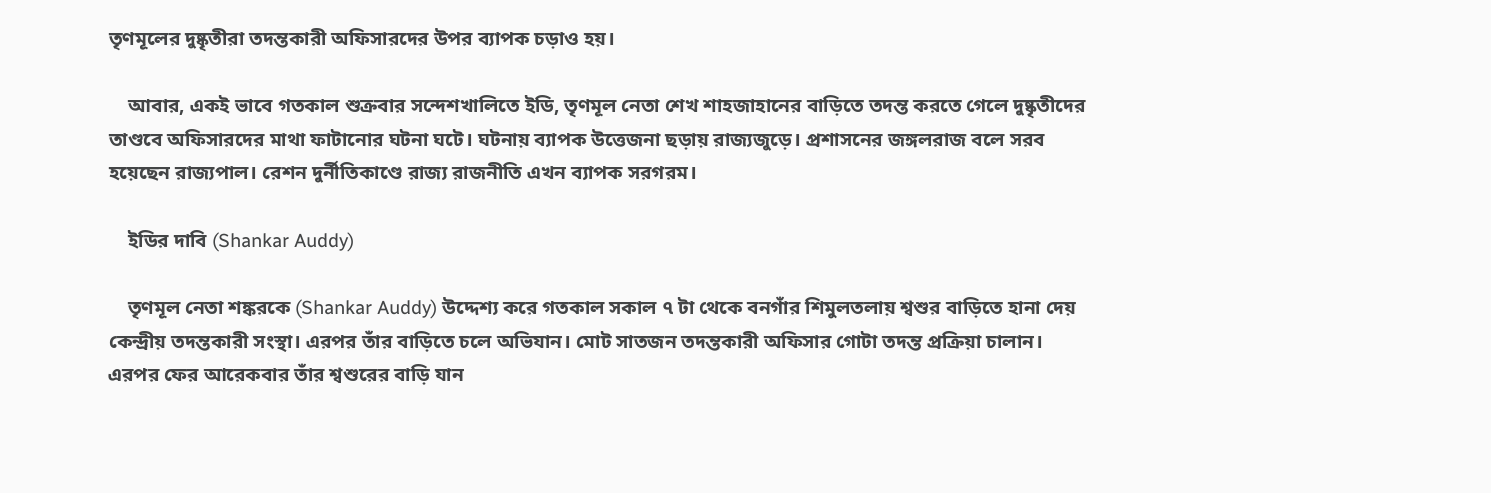তৃণমূলের দুষ্কৃতীরা তদন্তকারী অফিসারদের উপর ব্যাপক চড়াও হয়।

    আবার, একই ভাবে গতকাল শুক্রবার সন্দেশখালিতে ইডি, তৃণমূল নেতা শেখ শাহজাহানের বাড়িতে তদন্ত করতে গেলে দুষ্কৃতীদের তাণ্ডবে অফিসারদের মাথা ফাটানোর ঘটনা ঘটে। ঘটনায় ব্যাপক উত্তেজনা ছড়ায় রাজ্যজুড়ে। প্রশাসনের জঙ্গলরাজ বলে সরব হয়েছেন রাজ্যপাল। রেশন দুর্নীতিকাণ্ডে রাজ্য রাজনীতি এখন ব্যাপক সরগরম।

    ইডির দাবি (Shankar Auddy)

    তৃণমূল নেতা শঙ্করকে (Shankar Auddy) উদ্দেশ্য করে গতকাল সকাল ৭ টা থেকে বনগাঁর শিমুলতলায় শ্বশুর বাড়িতে হানা দেয় কেন্দ্রীয় তদন্তকারী সংস্থা। এরপর তাঁর বাড়িতে চলে অভিযান। মোট সাতজন তদন্তকারী অফিসার গোটা তদন্ত প্রক্রিয়া চালান। এরপর ফের আরেকবার তাঁর শ্বশুরের বাড়ি যান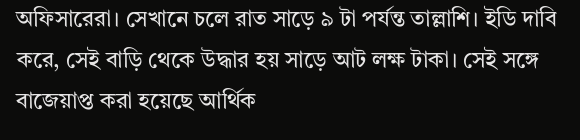অফিসারেরা। সেখানে চলে রাত সাড়ে ৯ টা পর্যন্ত তাল্লাশি। ইডি দাবি করে, সেই বাড়ি থেকে উদ্ধার হয় সাড়ে আট লক্ষ টাকা। সেই সঙ্গে বাজেয়াপ্ত করা হয়েছে আর্থিক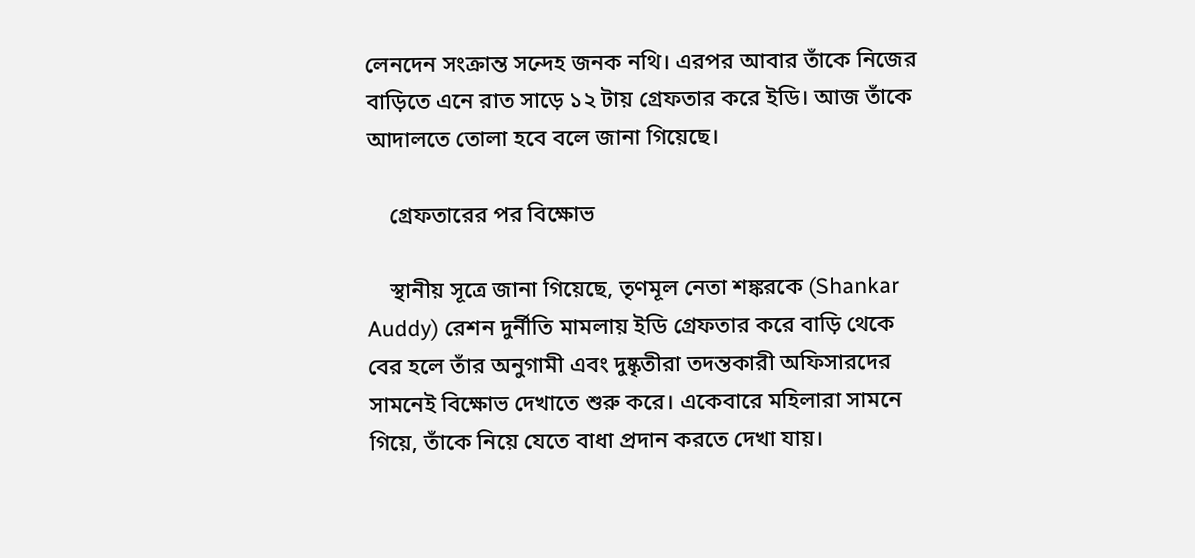লেনদেন সংক্রান্ত সন্দেহ জনক নথি। এরপর আবার তাঁকে নিজের বাড়িতে এনে রাত সাড়ে ১২ টায় গ্রেফতার করে ইডি। আজ তাঁকে আদালতে তোলা হবে বলে জানা গিয়েছে।

    গ্রেফতারের পর বিক্ষোভ

    স্থানীয় সূত্রে জানা গিয়েছে, তৃণমূল নেতা শঙ্করকে (Shankar Auddy) রেশন দুর্নীতি মামলায় ইডি গ্রেফতার করে বাড়ি থেকে বের হলে তাঁর অনুগামী এবং দুষ্কৃতীরা তদন্তকারী অফিসারদের সামনেই বিক্ষোভ দেখাতে শুরু করে। একেবারে মহিলারা সামনে গিয়ে, তাঁকে নিয়ে যেতে বাধা প্রদান করতে দেখা যায়।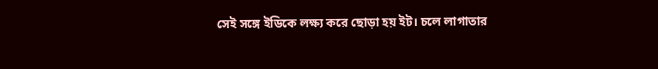সেই সঙ্গে ইডিকে লক্ষ্য করে ছোড়া হয় ইট। চলে লাগাতার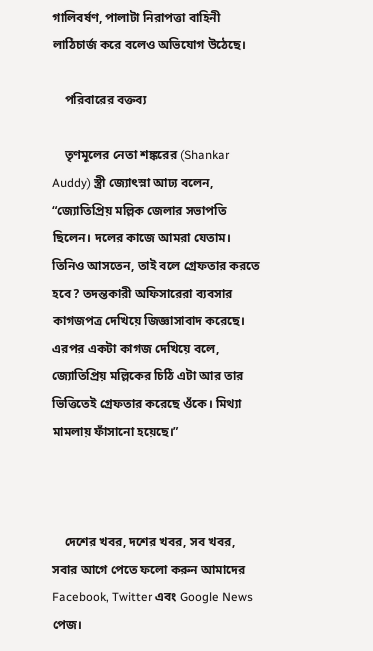গালিবর্ষণ, পালাটা নিরাপত্তা বাহিনী লাঠিচার্জ করে বলেও অভিযোগ উঠেছে।

    পরিবারের বক্তব্য

    তৃণমূলের নেতা শঙ্করের (Shankar Auddy) স্ত্রী জ্যোৎস্না আঢ্য বলেন, “জ্যোতিপ্রিয় মল্লিক জেলার সভাপতি ছিলেন। দলের কাজে আমরা যেতাম। তিনিও আসতেন, তাই বলে গ্রেফতার করতে হবে? তদন্তকারী অফিসারেরা ব্যবসার কাগজপত্র দেখিয়ে জিজ্ঞাসাবাদ করেছে। এরপর একটা কাগজ দেখিয়ে বলে, জ্যোতিপ্রিয় মল্লিকের চিঠি এটা আর তার ভিত্তিতেই গ্রেফতার করেছে ওঁকে। মিথ্যা মামলায় ফাঁসানো হয়েছে।”



    দেশের খবর, দশের খবর, সব খবর, সবার আগে পেতে ফলো করুন আমাদের Facebook, Twitter এবং Google News পেজ।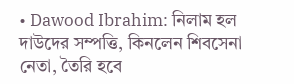• Dawood Ibrahim: নিলাম হল দাউদের সম্পত্তি, কিনলেন শিবসেনা নেতা, তৈরি হবে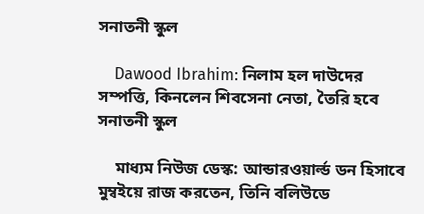সনাতনী স্কুল

    Dawood Ibrahim: নিলাম হল দাউদের সম্পত্তি, কিনলেন শিবসেনা নেতা, তৈরি হবে সনাতনী স্কুল

    মাধ্যম নিউজ ডেস্ক: আন্ডারওয়ার্ল্ড ডন হিসাবে মুম্বইয়ে রাজ করতেন, তিনি বলিউডে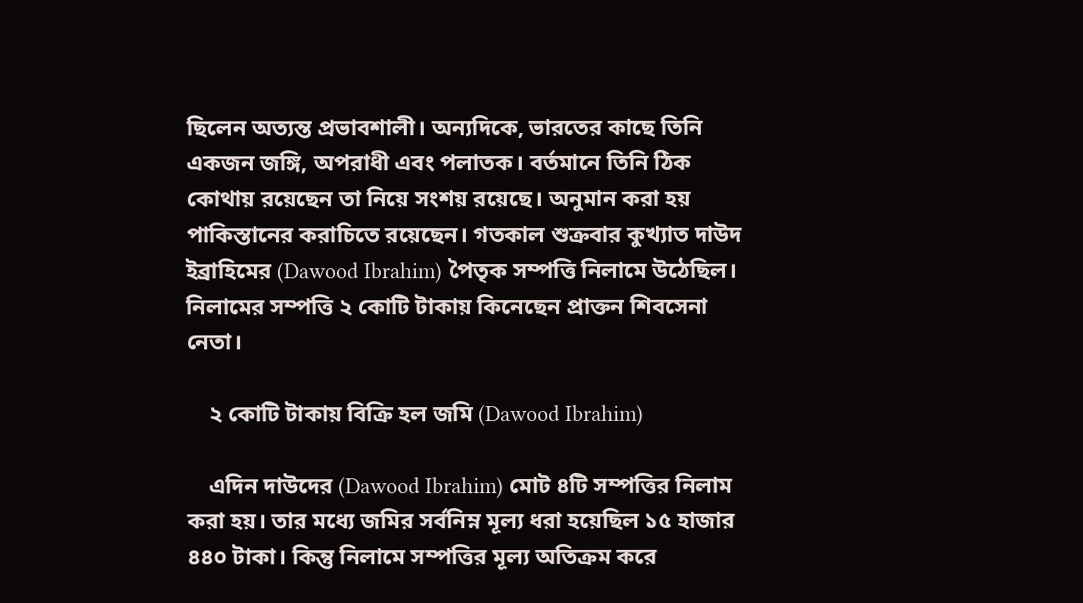ছিলেন অত্যন্ত প্রভাবশালী। অন্যদিকে, ভারতের কাছে তিনি একজন জঙ্গি, অপরাধী এবং পলাতক। বর্তমানে তিনি ঠিক কোথায় রয়েছেন তা নিয়ে সংশয় রয়েছে। অনুমান করা হয় পাকিস্তানের করাচিতে রয়েছেন। গতকাল শুক্রবার কুখ্যাত দাউদ ইব্রাহিমের (Dawood Ibrahim) পৈতৃক সম্পত্তি নিলামে উঠেছিল। নিলামের সম্পত্তি ২ কোটি টাকায় কিনেছেন প্রাক্তন শিবসেনা নেতা।

    ২ কোটি টাকায় বিক্রি হল জমি (Dawood Ibrahim)

    এদিন দাউদের (Dawood Ibrahim) মোট ৪টি সম্পত্তির নিলাম করা হয়। তার মধ্যে জমির সর্বনিম্ন মূল্য ধরা হয়েছিল ১৫ হাজার ৪৪০ টাকা। কিন্তু নিলামে সম্পত্তির মূল্য অতিক্রম করে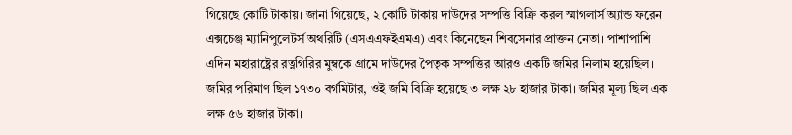গিয়েছে কোটি টাকায়। জানা গিয়েছে, ২ কোটি টাকায় দাউদের সম্পত্তি বিক্রি করল স্মাগলার্স অ্যান্ড ফরেন এক্সচেঞ্জ ম্যানিপুলেটর্স অথরিটি (এসএএফইএমএ) এবং কিনেছেন শিবসেনার প্রাক্তন নেতা। পাশাপাশি এদিন মহারাষ্ট্রের রত্নগিরির মুম্বকে গ্রামে দাউদের পৈতৃক সম্পত্তির আরও একটি জমির নিলাম হয়েছিল। জমির পরিমাণ ছিল ১৭৩০ বর্গমিটার, ওই জমি বিক্রি হয়েছে ৩ লক্ষ ২৮ হাজার টাকা। জমির মূল্য ছিল এক লক্ষ ৫৬ হাজার টাকা।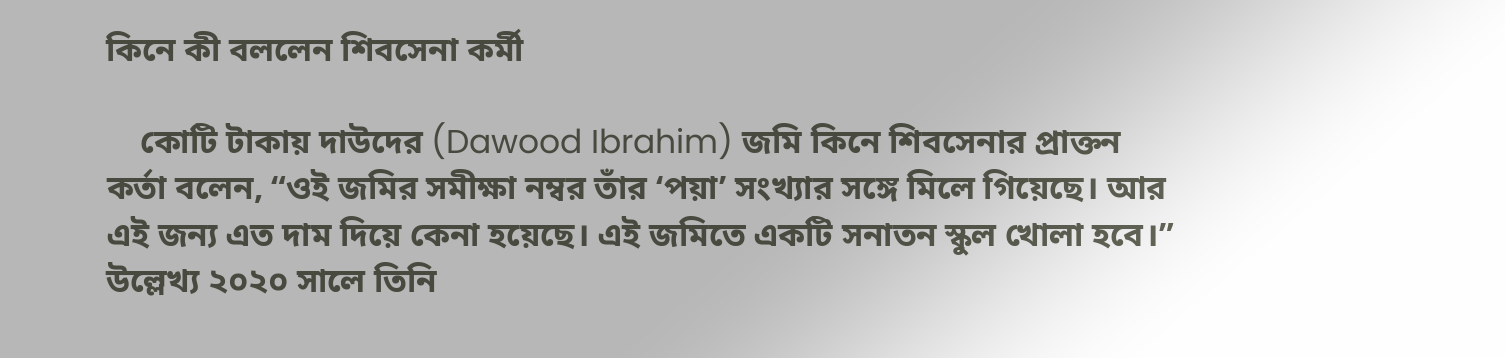কিনে কী বললেন শিবসেনা কর্মী

    কোটি টাকায় দাউদের (Dawood Ibrahim) জমি কিনে শিবসেনার প্রাক্তন কর্তা বলেন, “ওই জমির সমীক্ষা নম্বর তাঁর ‘পয়া’ সংখ্যার সঙ্গে মিলে গিয়েছে। আর এই জন্য এত দাম দিয়ে কেনা হয়েছে। এই জমিতে একটি সনাতন স্কুল খোলা হবে।” উল্লেখ্য ২০২০ সালে তিনি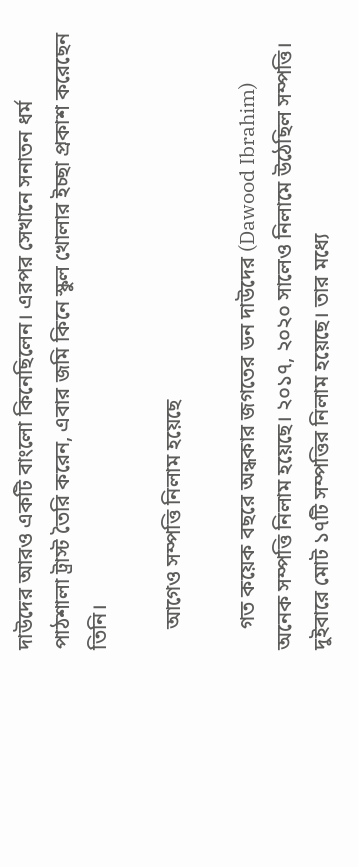দাউদের আরও একটি বাংলো কিনেছিলেন। এরপর সেখানে সনাতন ধর্ম পাঠশালা ট্রাস্ট তৈরি করেন, এবার জমি কিনে স্কুল খোলার ইচ্ছা প্রকাশ করেছেন তিনি।

    আগেও সম্পত্তি নিলাম হয়েছে

    গত কয়েক বছরে অন্ধকার জগতের ডন দাউদের (Dawood Ibrahim) অনেক সম্পত্তি নিলাম হয়েছে। ২০১৭, ২০২০ সালেও নিলামে উঠেছিল সম্পত্তি। দুইবারে মোট ১৭টি সম্পত্তির নিলাম হয়েছে। তার মধ্যে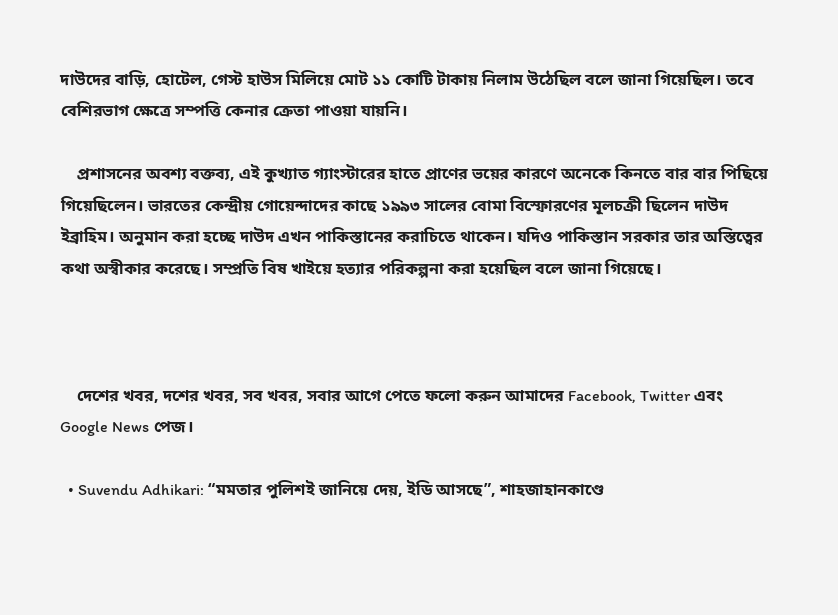দাউদের বাড়ি, হোটেল, গেস্ট হাউস মিলিয়ে মোট ১১ কোটি টাকায় নিলাম উঠেছিল বলে জানা গিয়েছিল। তবে বেশিরভাগ ক্ষেত্রে সম্পত্তি কেনার ক্রেতা পাওয়া যায়নি।

    প্রশাসনের অবশ্য বক্তব্য, এই কুখ্যাত গ্যাংস্টারের হাতে প্রাণের ভয়ের কারণে অনেকে কিনতে বার বার পিছিয়ে গিয়েছিলেন। ভারতের কেন্দ্রীয় গোয়েন্দাদের কাছে ১৯৯৩ সালের বোমা বিস্ফোরণের মূলচক্রী ছিলেন দাউদ ইব্রাহিম। অনুমান করা হচ্ছে দাউদ এখন পাকিস্তানের করাচিতে থাকেন। যদিও পাকিস্তান সরকার তার অস্তিত্বের কথা অস্বীকার করেছে। সম্প্রতি বিষ খাইয়ে হত্যার পরিকল্পনা করা হয়েছিল বলে জানা গিয়েছে।



    দেশের খবর, দশের খবর, সব খবর, সবার আগে পেতে ফলো করুন আমাদের Facebook, Twitter এবং Google News পেজ।

  • Suvendu Adhikari: “মমতার পুলিশই জানিয়ে দেয়, ইডি আসছে”, শাহজাহানকাণ্ডে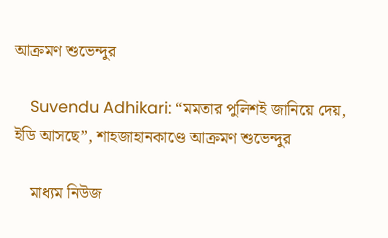আক্রমণ শুভেন্দুর

    Suvendu Adhikari: “মমতার পুলিশই জানিয়ে দেয়, ইডি আসছে”, শাহজাহানকাণ্ডে আক্রমণ শুভেন্দুর

    মাধ্যম নিউজ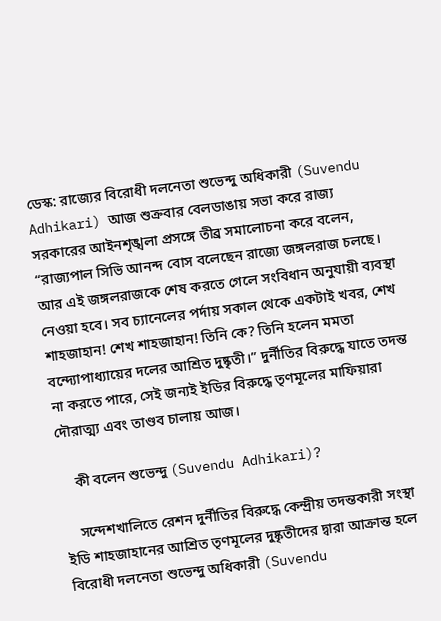ডেস্ক: রাজ্যের বিরোধী দলনেতা শুভেন্দু অধিকারী (Suvendu Adhikari) আজ শুক্রবার বেলডাঙায় সভা করে রাজ্য সরকারের আইনশৃঙ্খলা প্রসঙ্গে তীব্র সমালোচনা করে বলেন, “রাজ্যপাল সিভি আনন্দ বোস বলেছেন রাজ্যে জঙ্গলরাজ চলছে। আর এই জঙ্গলরাজকে শেষ করতে গেলে সংবিধান অনুযায়ী ব্যবস্থা নেওয়া হবে। সব চ্যানেলের পর্দায় সকাল থেকে একটাই খবর, শেখ শাহজাহান! শেখ শাহজাহান! তিনি কে? তিনি হলেন মমতা বন্দ্যোপাধ্যায়ের দলের আশ্রিত দুষ্কৃতী।” দুর্নীতির বিরুদ্ধে যাতে তদন্ত না করতে পারে, সেই জন্যই ইডির বিরুদ্ধে তৃণমূলের মাফিয়ারা দৌরাত্ম্য এবং তাণ্ডব চালায় আজ।

    কী বলেন শুভেন্দু (Suvendu Adhikari)?

    সন্দেশখালিতে রেশন দুর্নীতির বিরুদ্ধে কেন্দ্রীয় তদন্তকারী সংস্থা ইডি শাহজাহানের আশ্রিত তৃণমূলের দুষ্কৃতীদের দ্বারা আক্রান্ত হলে বিরোধী দলনেতা শুভেন্দু অধিকারী (Suvendu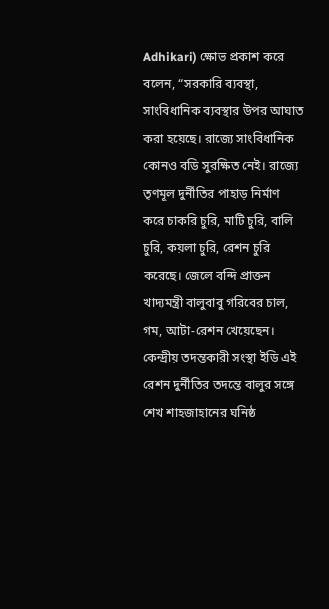Adhikari) ক্ষোভ প্রকাশ করে বলেন, “সরকারি ব্যবস্থা, সাংবিধানিক ব্যবস্থার উপর আঘাত করা হয়েছে। রাজ্যে সাংবিধানিক কোনও বডি সুরক্ষিত নেই। রাজ্যে তৃণমূল দুর্নীতির পাহাড় নির্মাণ করে চাকরি চুরি, মাটি চুরি, বালি চুরি, কয়লা চুরি, রেশন চুরি করেছে। জেলে বন্দি প্রাক্তন খাদ্যমন্ত্রী বালুবাবু গরিবের চাল, গম, আটা-রেশন খেয়েছেন। কেন্দ্রীয় তদন্তকারী সংস্থা ইডি এই রেশন দুর্নীতির তদন্তে বালুর সঙ্গে শেখ শাহজাহানের ঘনিষ্ঠ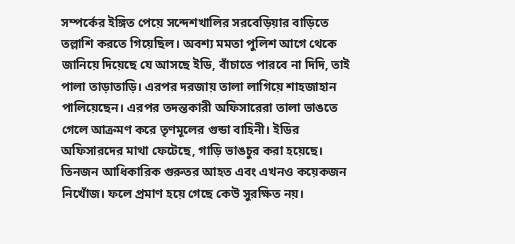সম্পর্কের ইঙ্গিত পেয়ে সন্দেশখালির সরবেড়িয়ার বাড়িতে তল্লাশি করতে গিয়েছিল। অবশ্য মমতা পুলিশ আগে থেকে জানিয়ে দিয়েছে যে আসছে ইডি, বাঁচাতে পারবে না দিদি, তাই পালা তাড়াতাড়ি। এরপর দরজায় তালা লাগিয়ে শাহজাহান পালিয়েছেন। এরপর তদন্তকারী অফিসারেরা তালা ভাঙতে গেলে আক্রমণ করে তৃণমূলের গুন্ডা বাহিনী। ইডির অফিসারদের মাথা ফেটেছে, গাড়ি ভাঙচুর করা হয়েছে। তিনজন আধিকারিক গুরুতর আহত এবং এখনও কয়েকজন নিখোঁজ। ফলে প্রমাণ হয়ে গেছে কেউ সুরক্ষিত নয়।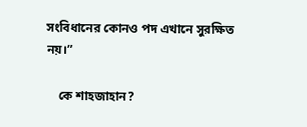সংবিধানের কোনও পদ এখানে সুরক্ষিত নয়।”

    কে শাহজাহান?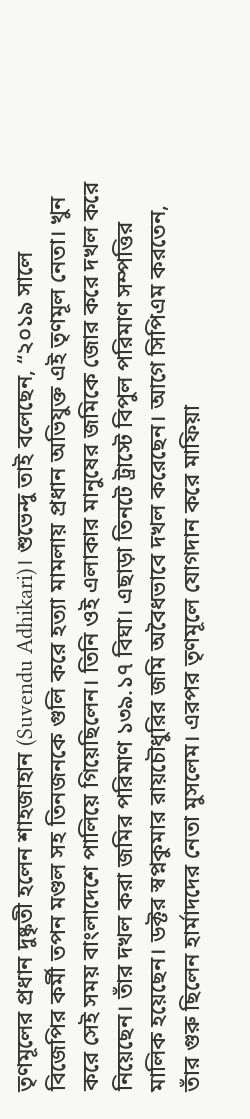তৃণমূলের প্রধান দুষ্কৃতী হলেন শাহজাহান (Suvendu Adhikari)। শুভেন্দু তাই বলেছেন, “২০১৯ সালে বিজেপির কর্মী তপন মণ্ডল সহ তিনজনকে গুলি করে হত্যা মামলায় প্রধান অভিযুক্ত এই তৃণমূল নেতা। খুন করে সেই সময় বাংলাদেশে পালিয়ে গিয়েছিলেন। তিনি ওই এলাকার মানুষের জমিকে জোর করে দখল করে নিয়েছেন। তাঁর দখল করা জমির পরিমাণ ১৩৯.১৭ বিঘা। এছাড়া তিনটে ট্রাস্টে বিপুল পরিমাণ সম্পত্তির মালিক হয়েছেন। ডক্টর স্বপ্নকুমার রায়চৌধুরির জমি অবৈধভাবে দখল করেছেন। আগে সিপিএম করতেন, তাঁর গুরু ছিলেন হার্মাদদের নেতা মুসলেম। এরপর তৃণমূলে যোগদান করে মাফিয়া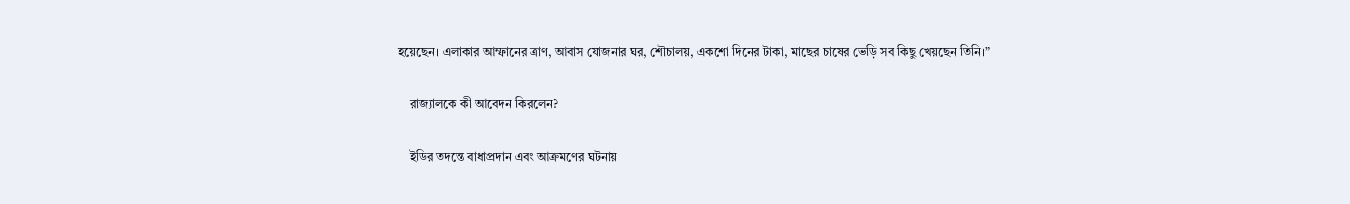হয়েছেন। এলাকার আম্ফানের ত্রাণ, আবাস যোজনার ঘর, শৌচালয়, একশো দিনের টাকা, মাছের চাষের ভেড়ি সব কিছু খেয়ছেন তিনি।”

    রাজ্যালকে কী আবেদন কিরলেন?

    ইডির তদন্তে বাধাপ্রদান এবং আক্রমণের ঘটনায়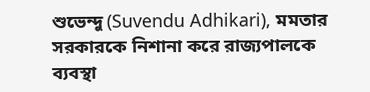শুভেন্দু (Suvendu Adhikari), মমতার সরকারকে নিশানা করে রাজ্যপালকে ব্যবস্থা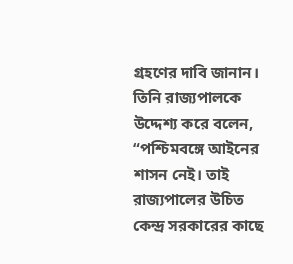গ্রহণের দাবি জানান। তিনি রাজ্যপালকে উদ্দেশ্য করে বলেন, “পশ্চিমবঙ্গে আইনের শাসন নেই। তাই রাজ্যপালের উচিত কেন্দ্র সরকারের কাছে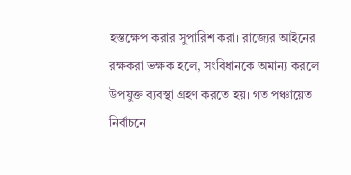হস্তক্ষেপ করার সুপারিশ করা। রাজ্যের আইনের রক্ষকরা ভক্ষক হলে, সংবিধানকে অমান্য করলে উপযুক্ত ব্যবস্থা গ্রহণ করতে হয়। গত পঞ্চায়েত নির্বাচনে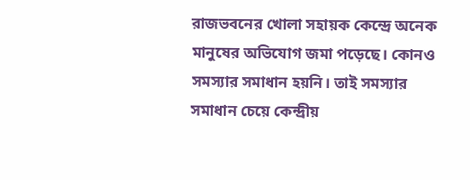রাজভবনের খোলা সহায়ক কেন্দ্রে অনেক মানুষের অভিযোগ জমা পড়েছে। কোনও সমস্যার সমাধান হয়নি। তাই সমস্যার সমাধান চেয়ে কেন্দ্রীয়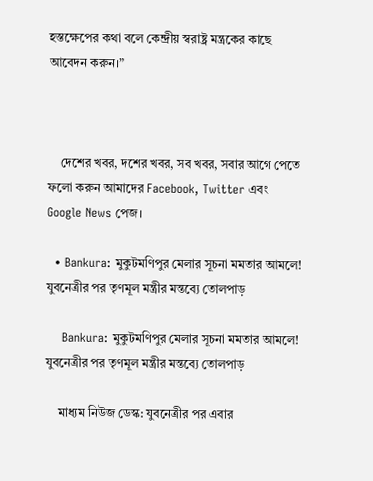হস্তক্ষেপের কথা বলে কেন্দ্রীয় স্বরাষ্ট্র মন্ত্রকের কাছে আবেদন করুন।”



    দেশের খবর, দশের খবর, সব খবর, সবার আগে পেতে ফলো করুন আমাদের Facebook, Twitter এবং Google News পেজ।

  • Bankura: মুকুটমণিপুর মেলার সূচনা মমতার আমলে! যুবনেত্রীর পর তৃণমূল মন্ত্রীর মন্তব্যে তোলপাড়

    Bankura: মুকুটমণিপুর মেলার সূচনা মমতার আমলে! যুবনেত্রীর পর তৃণমূল মন্ত্রীর মন্তব্যে তোলপাড়

    মাধ্যম নিউজ ডেস্ক: যুবনেত্রীর পর এবার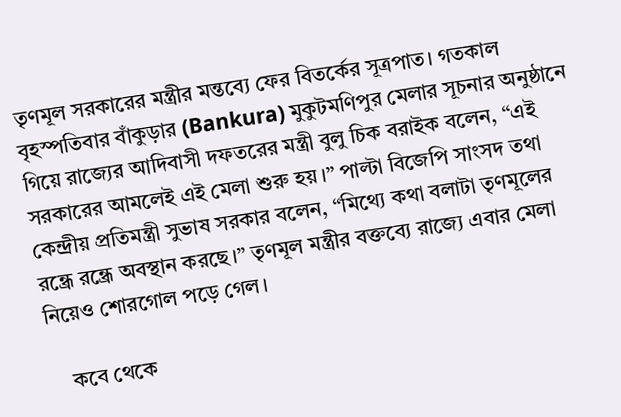তৃণমূল সরকারের মন্ত্রীর মন্তব্যে ফের বিতর্কের সূত্রপাত। গতকাল বৃহস্পতিবার বাঁকুড়ার (Bankura) মুকুটমণিপুর মেলার সূচনার অনুষ্ঠানে গিয়ে রাজ্যের আদিবাসী দফতরের মন্ত্রী বুলু চিক বরাইক বলেন, “এই সরকারের আমলেই এই মেলা শুরু হয়।” পাল্টা বিজেপি সাংসদ তথা কেন্দ্রীয় প্রতিমন্ত্রী সুভাষ সরকার বলেন, “মিথ্যে কথা বলাটা তৃণমূলের রন্ধ্রে রন্ধ্রে অবস্থান করছে।” তৃণমূল মন্ত্রীর বক্তব্যে রাজ্যে এবার মেলা নিয়েও শোরগোল পড়ে গেল।

    কবে থেকে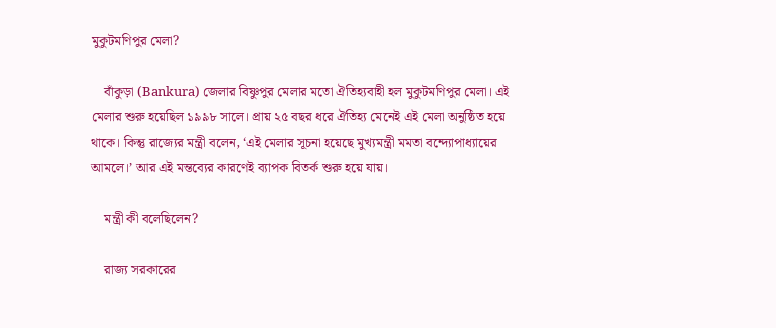মুকুটমণিপুর মেলা?

    বাঁকুড়া (Bankura) জেলার বিষ্ণুপুর মেলার মতো ঐতিহ্যবাহী হল মুকুটমণিপুর মেলা। এই মেলার শুরু হয়েছিল ১৯৯৮ সালে। প্রায় ২৫ বছর ধরে ঐতিহ্য মেনেই এই মেলা অনুষ্ঠিত হয়ে থাকে। কিন্তু রাজ্যের মন্ত্রী বলেন, ‘এই মেলার সূচনা হয়েছে মুখ্যমন্ত্রী মমতা বন্দ্যোপাধ্যায়ের আমলে।’ আর এই মন্তব্যের কারণেই ব্যাপক বিতর্ক শুরু হয়ে যায়।

    মন্ত্রী কী বলেছিলেন?

    রাজ্য সরকারের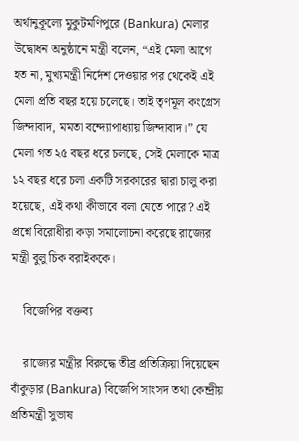অর্থানুকূল্যে মুকুটমণিপুরে (Bankura) মেলার উদ্বোধন অনুষ্ঠানে মন্ত্রী বলেন, “এই মেলা আগে হত না, মুখ্যমন্ত্রী নির্দেশ দেওয়ার পর থেকেই এই মেলা প্রতি বছর হয়ে চলেছে। তাই তৃণমূল কংগ্রেস জিন্দাবাদ, মমতা বন্দ্যোপাধ্যায় জিন্দাবাদ।” যে মেলা গত ২৫ বছর ধরে চলছে, সেই মেলাকে মাত্র ১২ বছর ধরে চলা একটি সরকারের দ্বারা চালু করা হয়েছে, এই কথা কীভাবে বলা যেতে পারে? এই প্রশ্নে বিরোধীরা কড়া সমালোচনা করেছে রাজ্যের মন্ত্রী বুলু চিক বরাইককে।

    বিজেপির বক্তব্য

    রাজ্যের মন্ত্রীর বিরুদ্ধে তীব্র প্রতিক্রিয়া দিয়েছেন বাঁকুড়ার (Bankura) বিজেপি সাংসদ তথা কেন্দ্রীয় প্রতিমন্ত্রী সুভাষ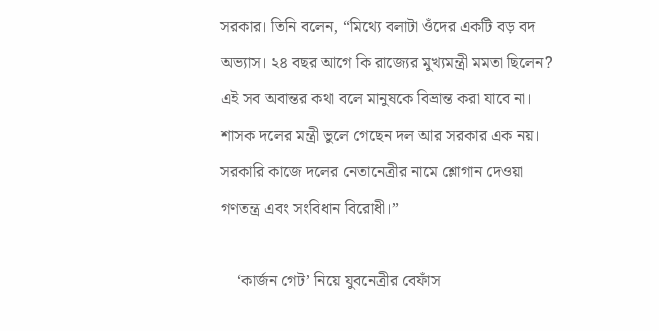সরকার। তিনি বলেন, “মিথ্যে বলাটা ওঁদের একটি বড় বদ অভ্যাস। ২৪ বছর আগে কি রাজ্যের মুখ্যমন্ত্রী মমতা ছিলেন? এই সব অবান্তর কথা বলে মানুষকে বিভ্রান্ত করা যাবে না। শাসক দলের মন্ত্রী ভুলে গেছেন দল আর সরকার এক নয়। সরকারি কাজে দলের নেতানেত্রীর নামে শ্লোগান দেওয়া গণতন্ত্র এবং সংবিধান বিরোধী।”

    ‘কার্জন গেট’ নিয়ে যুবনেত্রীর বেফাঁস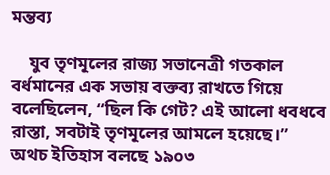মন্তব্য

    যুব তৃণমূলের রাজ্য সভানেত্রী গতকাল বর্ধমানের এক সভায় বক্তব্য রাখতে গিয়ে বলেছিলেন, “ছিল কি গেট? এই আলো ধবধবে রাস্তা, সবটাই তৃণমূলের আমলে হয়েছে।” অথচ ইতিহাস বলছে ১৯০৩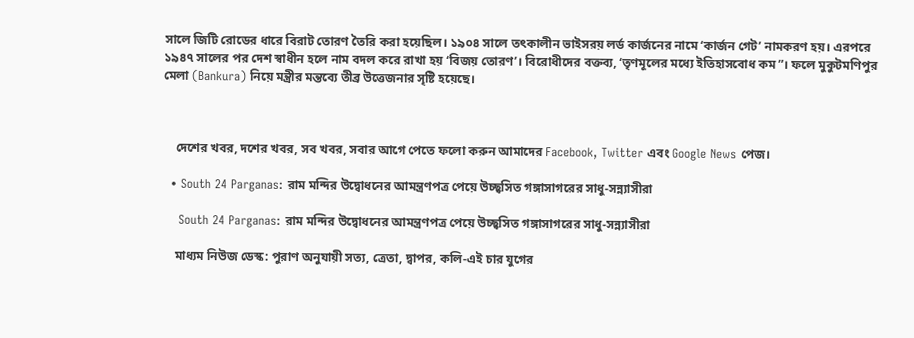সালে জিটি রোডের ধারে বিরাট তোরণ তৈরি করা হয়েছিল। ১৯০৪ সালে তৎকালীন ভাইসরয় লর্ড কার্জনের নামে ‘কার্জন গেট’ নামকরণ হয়। এরপরে ১৯৪৭ সালের পর দেশ স্বাধীন হলে নাম বদল করে রাখা হয় ‘বিজয় তোরণ’। বিরোধীদের বক্তব্য, ‘তৃণমূলের মধ্যে ইতিহাসবোধ কম”। ফলে মুকুটমণিপুর মেলা (Bankura) নিয়ে মন্ত্রীর মন্তব্যে তীব্র উত্তেজনার সৃষ্টি হয়েছে।



    দেশের খবর, দশের খবর, সব খবর, সবার আগে পেতে ফলো করুন আমাদের Facebook, Twitter এবং Google News পেজ।

  • South 24 Parganas: রাম মন্দির উদ্বোধনের আমন্ত্রণপত্র পেয়ে উচ্ছ্বসিত গঙ্গাসাগরের সাধু-সন্ন্যাসীরা

    South 24 Parganas: রাম মন্দির উদ্বোধনের আমন্ত্রণপত্র পেয়ে উচ্ছ্বসিত গঙ্গাসাগরের সাধু-সন্ন্যাসীরা

    মাধ্যম নিউজ ডেস্ক: পুরাণ অনুযায়ী সত্য, ত্রেতা, দ্বাপর, কলি-এই চার যুগের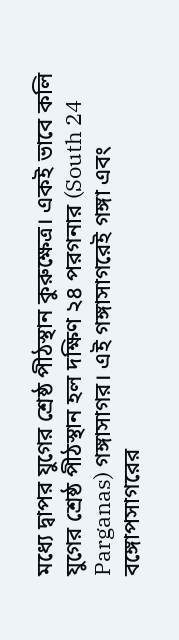মধ্যে দ্বাপর যুগের শ্রেষ্ঠ পীঠস্থান কুরুক্ষেত্র। একই ভাবে কলি যুগের শ্রেষ্ঠ পীঠস্থান হল দক্ষিণ ২৪ পরগনার (South 24 Parganas) গঙ্গাসাগর। এই গঙ্গাসাগরেই গঙ্গা এবং বঙ্গোপসাগরের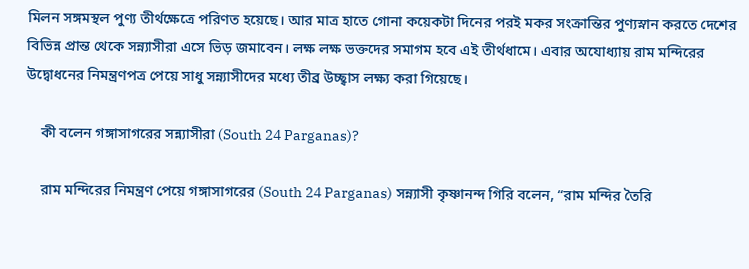মিলন সঙ্গমস্থল পুণ্য তীর্থক্ষেত্রে পরিণত হয়েছে। আর মাত্র হাতে গোনা কয়েকটা দিনের পরই মকর সংক্রান্তির পুণ্যস্নান করতে দেশের বিভিন্ন প্রান্ত থেকে সন্ন্যাসীরা এসে ভিড় জমাবেন। লক্ষ লক্ষ ভক্তদের সমাগম হবে এই তীর্থধামে। এবার অযোধ্যায় রাম মন্দিরের উদ্বোধনের নিমন্ত্রণপত্র পেয়ে সাধু সন্ন্যাসীদের মধ্যে তীব্র উচ্ছ্বাস লক্ষ্য করা গিয়েছে।

    কী বলেন গঙ্গাসাগরের সন্ন্যাসীরা (South 24 Parganas)?

    রাম মন্দিরের নিমন্ত্রণ পেয়ে গঙ্গাসাগরের (South 24 Parganas) সন্ন্যাসী কৃষ্ণানন্দ গিরি বলেন, “রাম মন্দির তৈরি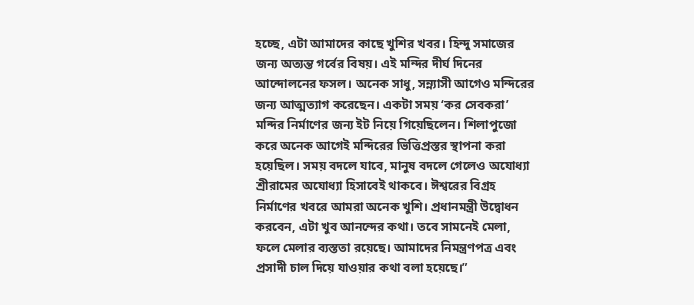হচ্ছে, এটা আমাদের কাছে খুশির খবর। হিন্দু সমাজের জন্য অত্যন্ত গর্বের বিষয়। এই মন্দির দীর্ঘ দিনের আন্দোলনের ফসল। অনেক সাধু, সন্ন্যাসী আগেও মন্দিরের জন্য আত্মত্যাগ করেছেন। একটা সময় ‘কর সেবকরা’ মন্দির নির্মাণের জন্য ইট নিয়ে গিয়েছিলেন। শিলাপুজো করে অনেক আগেই মন্দিরের ভিত্তিপ্রস্তর স্থাপনা করা হয়েছিল। সময় বদলে যাবে, মানুষ বদলে গেলেও অযোধ্যা শ্রীরামের অযোধ্যা হিসাবেই থাকবে। ঈশ্বরের বিগ্রহ নির্মাণের খবরে আমরা অনেক খুশি। প্রধানমন্ত্রী উদ্বোধন করবেন, এটা খুব আনন্দের কথা। তবে সামনেই মেলা, ফলে মেলার ব্যস্ততা রয়েছে। আমাদের নিমন্ত্রণপত্র এবং প্রসাদী চাল দিয়ে যাওয়ার কথা বলা হয়েছে।”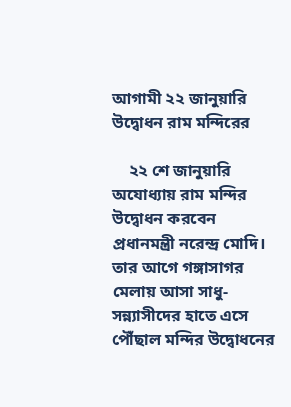আগামী ২২ জানুয়ারি উদ্বোধন রাম মন্দিরের

    ২২ শে জানুয়ারি অযোধ্যায় রাম মন্দির উদ্বোধন করবেন প্রধানমন্ত্রী নরেন্দ্র মোদি। তার আগে গঙ্গাসাগর মেলায় আসা সাধু-সন্ন্যাসীদের হাতে এসে পৌঁছাল মন্দির উদ্বোধনের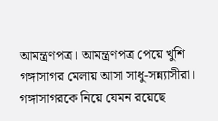আমন্ত্রণপত্র। আমন্ত্রণপত্র পেয়ে খুশি গঙ্গাসাগর মেলায় আসা সাধু-সন্ন্যাসীরা। গঙ্গাসাগরকে নিয়ে যেমন রয়েছে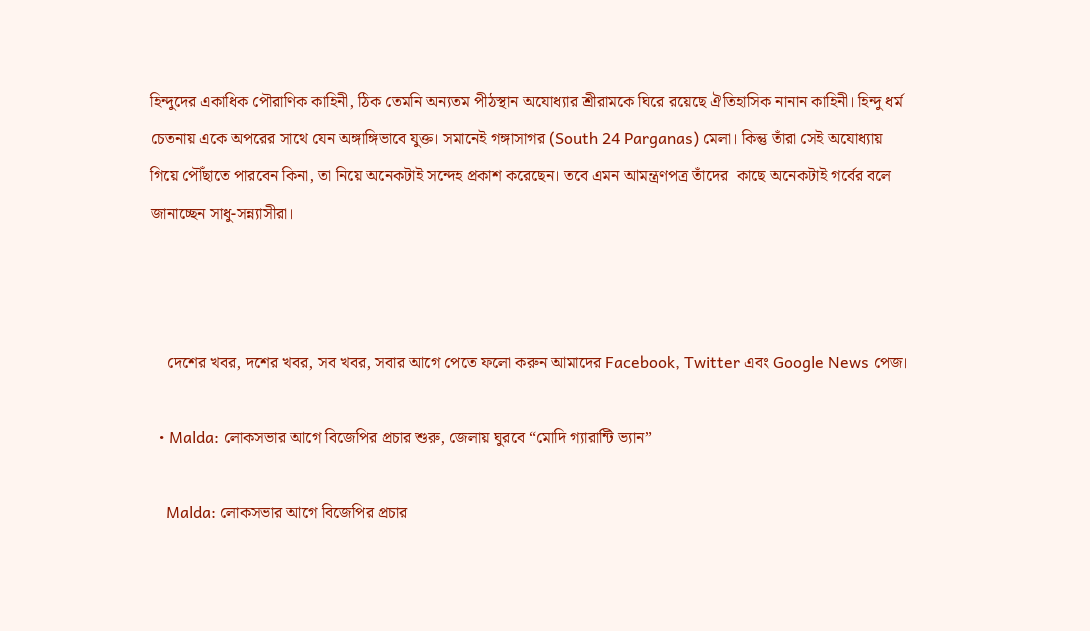হিন্দুদের একাধিক পৌরাণিক কাহিনী, ঠিক তেমনি অন্যতম পীঠস্থান অযোধ্যার শ্রীরামকে ঘিরে রয়েছে ঐতিহাসিক নানান কাহিনী। হিন্দু ধর্ম চেতনায় একে অপরের সাথে যেন অঙ্গাঙ্গিভাবে যুক্ত। সমানেই গঙ্গাসাগর (South 24 Parganas) মেলা। কিন্তু তাঁরা সেই অযোধ্যায় গিয়ে পৌঁছাতে পারবেন কিনা, তা নিয়ে অনেকটাই সন্দেহ প্রকাশ করেছেন। তবে এমন আমন্ত্রণপত্র তাঁদের  কাছে অনেকটাই গর্বের বলে জানাচ্ছেন সাধু-সন্ন্যাসীরা।



    দেশের খবর, দশের খবর, সব খবর, সবার আগে পেতে ফলো করুন আমাদের Facebook, Twitter এবং Google News পেজ।

  • Malda: লোকসভার আগে বিজেপির প্রচার শুরু, জেলায় ঘুরবে “মোদি গ্যারান্টি ভ্যান”

    Malda: লোকসভার আগে বিজেপির প্রচার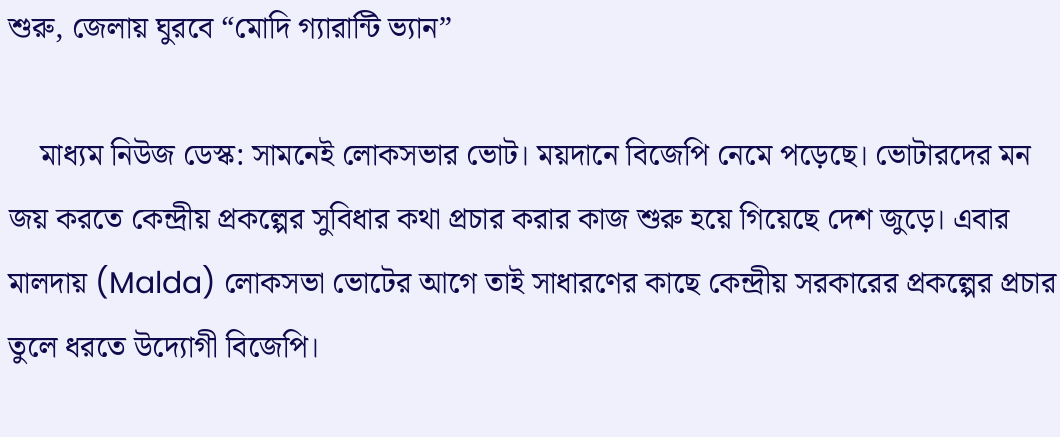শুরু, জেলায় ঘুরবে “মোদি গ্যারান্টি ভ্যান”

    মাধ্যম নিউজ ডেস্ক: সামনেই লোকসভার ভোট। ময়দানে বিজেপি নেমে পড়েছে। ভোটারদের মন জয় করতে কেন্দ্রীয় প্রকল্পের সুবিধার কথা প্রচার করার কাজ শুরু হয়ে গিয়েছে দেশ জুড়ে। এবার মালদায় (Malda) লোকসভা ভোটের আগে তাই সাধারণের কাছে কেন্দ্রীয় সরকারের প্রকল্পের প্রচার তুলে ধরতে উদ্যোগী বিজেপি।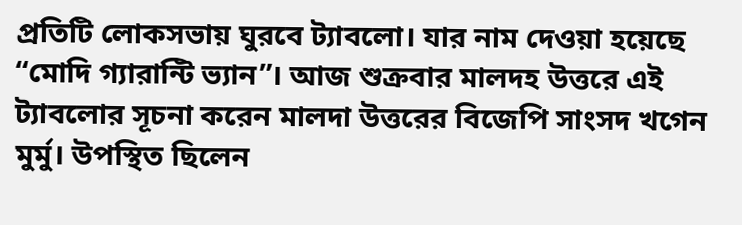প্রতিটি লোকসভায় ঘুরবে ট্যাবলো। যার নাম দেওয়া হয়েছে “মোদি গ্যারান্টি ভ্যান”। আজ শুক্রবার মালদহ উত্তরে এই ট্যাবলোর সূচনা করেন মালদা উত্তরের বিজেপি সাংসদ খগেন মুর্মু। উপস্থিত ছিলেন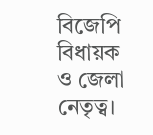বিজেপি বিধায়ক ও জেলা নেতৃত্ব।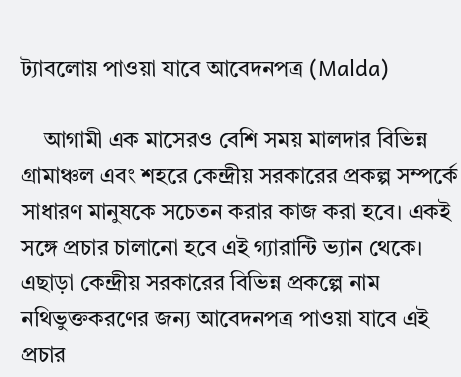ট্যাবলোয় পাওয়া যাবে আবেদনপত্র (Malda)

    আগামী এক মাসেরও বেশি সময় মালদার বিভিন্ন গ্রামাঞ্চল এবং শহরে কেন্দ্রীয় সরকারের প্রকল্প সম্পর্কে সাধারণ মানুষকে সচেতন করার কাজ করা হবে। একই সঙ্গে প্রচার চালানো হবে এই গ্যারান্টি ভ্যান থেকে। এছাড়া কেন্দ্রীয় সরকারের বিভিন্ন প্রকল্পে নাম নথিভুক্তকরণের জন্য আবেদনপত্র পাওয়া যাবে এই প্রচার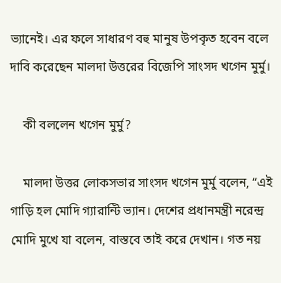ভ্যানেই। এর ফলে সাধারণ বহু মানুষ উপকৃত হবেন বলে দাবি করেছেন মালদা উত্তরের বিজেপি সাংসদ খগেন মুর্মু।

    কী বললেন খগেন মুর্মু?

    মালদা উত্তর লোকসভার সাংসদ খগেন মুর্মু বলেন, “এই গাড়ি হল মোদি গ্যারান্টি ভ্যান। দেশের প্রধানমন্ত্রী নরেন্দ্র মোদি মুখে যা বলেন, বাস্তবে তাই করে দেখান। গত নয়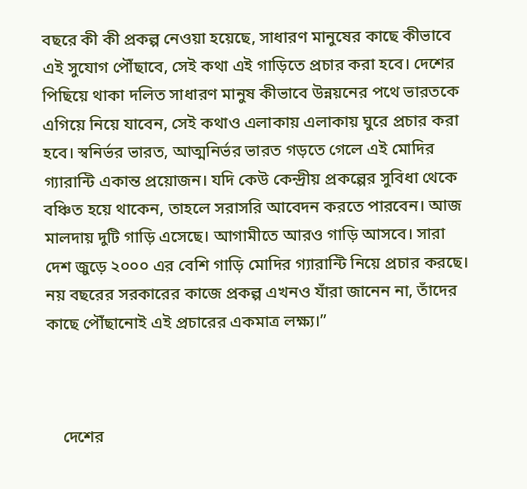বছরে কী কী প্রকল্প নেওয়া হয়েছে, সাধারণ মানুষের কাছে কীভাবে এই সুযোগ পৌঁছাবে, সেই কথা এই গাড়িতে প্রচার করা হবে। দেশের পিছিয়ে থাকা দলিত সাধারণ মানুষ কীভাবে উন্নয়নের পথে ভারতকে এগিয়ে নিয়ে যাবেন, সেই কথাও এলাকায় এলাকায় ঘুরে প্রচার করা হবে। স্বনির্ভর ভারত, আত্মনির্ভর ভারত গড়তে গেলে এই মোদির গ্যারান্টি একান্ত প্রয়োজন। যদি কেউ কেন্দ্রীয় প্রকল্পের সুবিধা থেকে বঞ্চিত হয়ে থাকেন, তাহলে সরাসরি আবেদন করতে পারবেন। আজ মালদায় দুটি গাড়ি এসেছে। আগামীতে আরও গাড়ি আসবে। সারা দেশ জুড়ে ২০০০ এর বেশি গাড়ি মোদির গ্যারান্টি নিয়ে প্রচার করছে। নয় বছরের সরকারের কাজে প্রকল্প এখনও যাঁরা জানেন না, তাঁদের কাছে পৌঁছানোই এই প্রচারের একমাত্র লক্ষ্য।”



    দেশের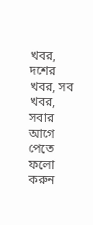খবর, দশের খবর, সব খবর, সবার আগে পেতে ফলো করুন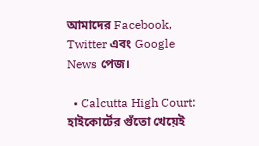আমাদের Facebook, Twitter এবং Google News পেজ।

  • Calcutta High Court: হাইকোর্টের গুঁতো খেয়েই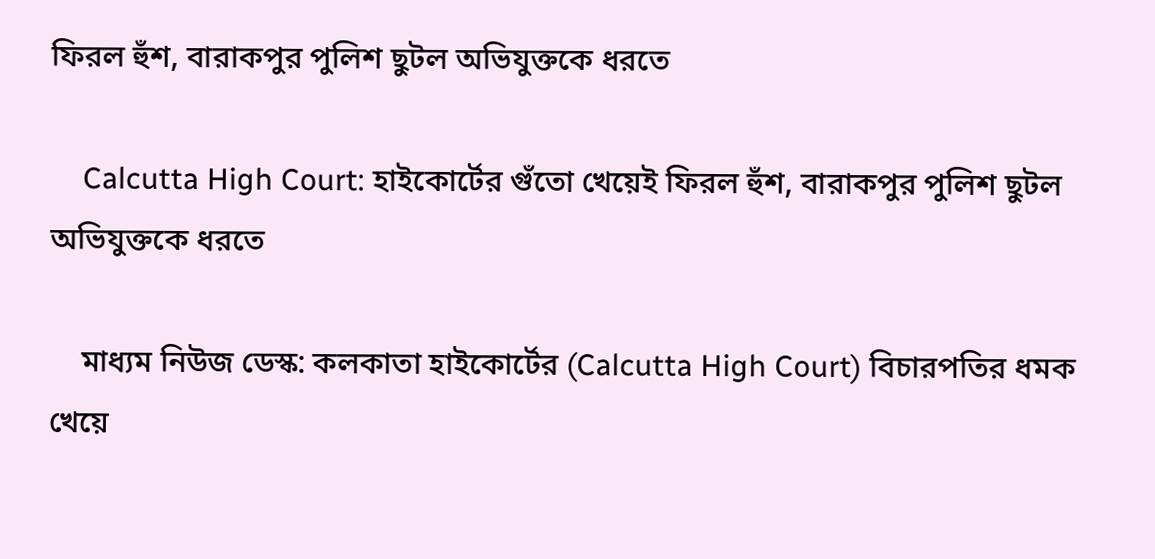ফিরল হুঁশ, বারাকপুর পুলিশ ছুটল অভিযুক্তকে ধরতে

    Calcutta High Court: হাইকোর্টের গুঁতো খেয়েই ফিরল হুঁশ, বারাকপুর পুলিশ ছুটল অভিযুক্তকে ধরতে

    মাধ্যম নিউজ ডেস্ক: কলকাতা হাইকোর্টের (Calcutta High Court) বিচারপতির ধমক খেয়ে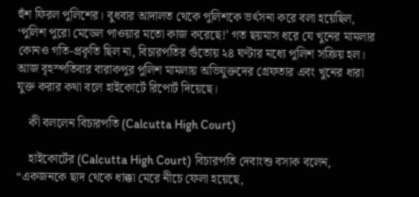হুঁশ ফিরল পুলিশের। বুধবার আদালত থেকে পুলিশকে ভর্ৎসনা করে বলা হয়েছিল, ‘পুলিশ পুরো মেডেল পাওয়ার মতো কাজ করেছে!’ গত ছয়মাস ধরে যে খুনের মামলার কোনও গতি-প্রকৃতি ছিল না, বিচারপতির গুঁতোয় ২৪ ঘণ্টার মধ্যে পুলিশ সক্রিয় হল। আজ বৃহস্পতিবার বারাকপুর পুলিশ মামলায় অভিযুক্তদের গ্রেফতার এবং খুনের ধারা যুক্ত করার কথা বলে হাইকোর্টে রিপোর্ট দিয়েছে।

    কী বললেন বিচারপতি (Calcutta High Court)

    হাইকোর্টের (Calcutta High Court) বিচারপতি দেবাংশু বসাক বলেন, “একজনকে ছাদ থেকে ধাক্কা মেরে নীচে ফেলা হয়েছে,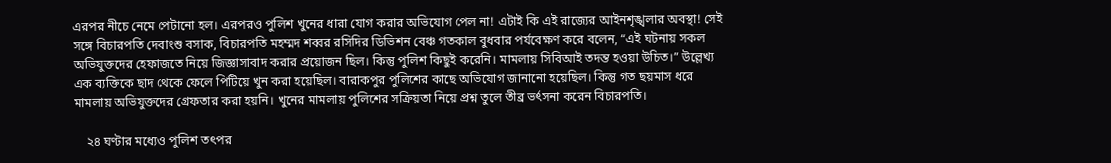এরপর নীচে নেমে পেটানো হল। এরপরও পুলিশ খুনের ধারা যোগ করার অভিযোগ পেল না! এটাই কি এই রাজ্যের আইনশৃঙ্খলার অবস্থা! সেই সঙ্গে বিচারপতি দেবাংশু বসাক, বিচারপতি মহম্মদ শব্বর রসিদির ডিভিশন বেঞ্চ গতকাল বুধবার পর্যবেক্ষণ করে বলেন, “এই ঘটনায় সকল অভিযুক্তদের হেফাজতে নিয়ে জিজ্ঞাসাবাদ করার প্রয়োজন ছিল। কিন্তু পুলিশ কিছুই করেনি। মামলায় সিবিআই তদন্ত হওয়া উচিত।” উল্লেখ্য এক ব্যক্তিকে ছাদ থেকে ফেলে পিটিয়ে খুন করা হয়েছিল। বারাকপুর পুলিশের কাছে অভিযোগ জানানো হয়েছিল। কিন্তু গত ছয়মাস ধরে মামলায় অভিযুক্তদের গ্রেফতার করা হয়নি। খুনের মামলায় পুলিশের সক্রিয়তা নিয়ে প্রশ্ন তুলে তীব্র ভর্ৎসনা করেন বিচারপতি।

    ২৪ ঘণ্টার মধ্যেও পুলিশ তৎপর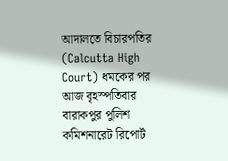আদালতে বিচারপতির (Calcutta High Court) ধমকের পর আজ বৃহস্পতিবার বারাকপুর পুলিশ কমিশনারেট রিপোর্ট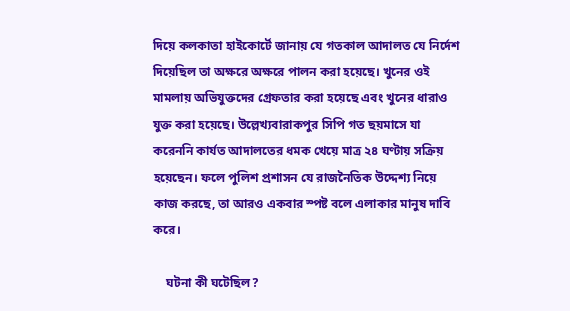দিয়ে কলকাতা হাইকোর্টে জানায় যে গতকাল আদালত যে নির্দেশ দিয়েছিল তা অক্ষরে অক্ষরে পালন করা হয়েছে। খুনের ওই মামলায় অভিযুক্তদের গ্রেফতার করা হয়েছে এবং খুনের ধারাও যুক্ত করা হয়েছে। উল্লেখ্যবারাকপুর সিপি গত ছয়মাসে যা করেননি কার্যত আদালতের ধমক খেয়ে মাত্র ২৪ ঘণ্টায় সক্রিয় হয়েছেন। ফলে পুলিশ প্রশাসন যে রাজনৈতিক উদ্দেশ্য নিয়ে কাজ করছে, তা আরও একবার স্পষ্ট বলে এলাকার মানুষ দাবি করে।

    ঘটনা কী ঘটেছিল?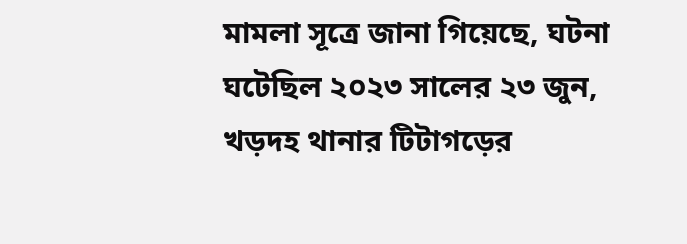মামলা সূত্রে জানা গিয়েছে, ঘটনা ঘটেছিল ২০২৩ সালের ২৩ জুন, খড়দহ থানার টিটাগড়ের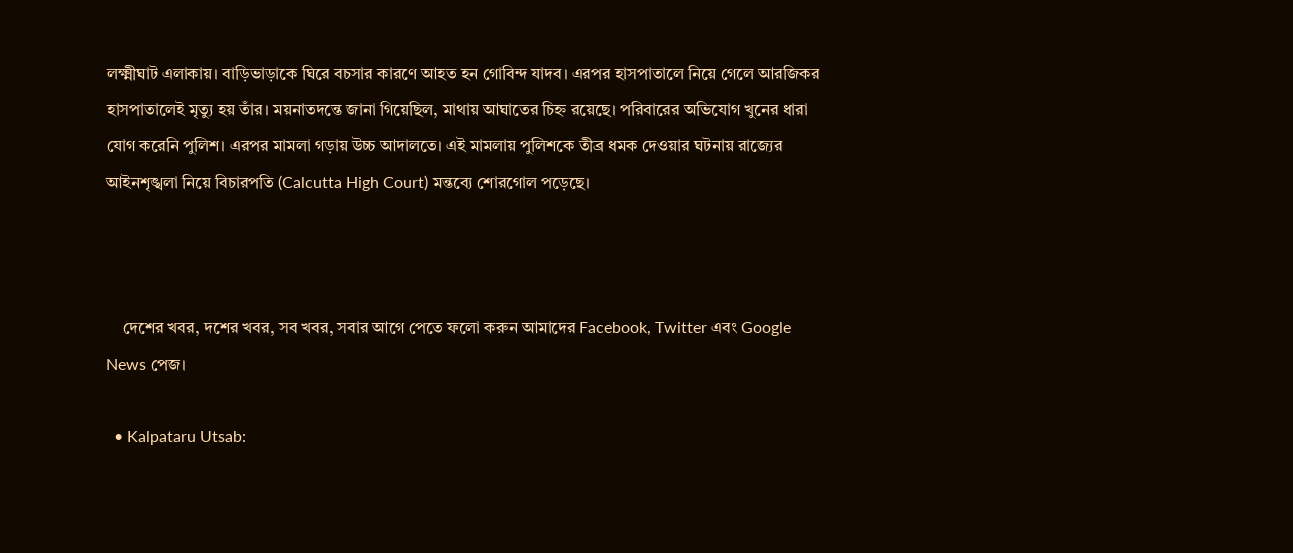লক্ষ্মীঘাট এলাকায়। বাড়িভাড়াকে ঘিরে বচসার কারণে আহত হন গোবিন্দ যাদব। এরপর হাসপাতালে নিয়ে গেলে আরজিকর হাসপাতালেই মৃত্যু হয় তাঁর। ময়নাতদন্তে জানা গিয়েছিল, মাথায় আঘাতের চিহ্ন রয়েছে। পরিবারের অভিযোগ খুনের ধারা যোগ করেনি পুলিশ। এরপর মামলা গড়ায় উচ্চ আদালতে। এই মামলায় পুলিশকে তীব্র ধমক দেওয়ার ঘটনায় রাজ্যের আইনশৃঙ্খলা নিয়ে বিচারপতি (Calcutta High Court) মন্তব্যে শোরগোল পড়েছে।



    দেশের খবর, দশের খবর, সব খবর, সবার আগে পেতে ফলো করুন আমাদের Facebook, Twitter এবং Google News পেজ।

  • Kalpataru Utsab: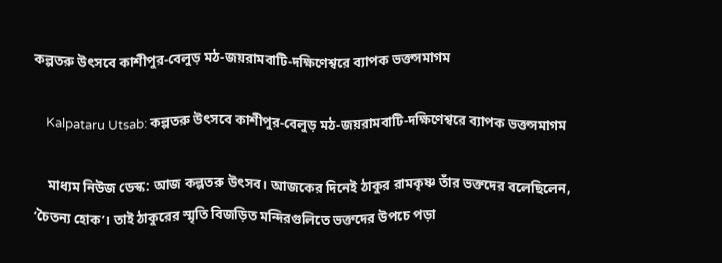কল্পতরু উৎসবে কাশীপুর-বেলুড় মঠ-জয়রামবাটি-দক্ষিণেশ্বরে ব্যাপক ভক্তসমাগম

    Kalpataru Utsab: কল্পতরু উৎসবে কাশীপুর-বেলুড় মঠ-জয়রামবাটি-দক্ষিণেশ্বরে ব্যাপক ভক্তসমাগম

    মাধ্যম নিউজ ডেস্ক: আজ কল্পতরু উৎসব। আজকের দিনেই ঠাকুর রামকৃষ্ণ তাঁর ভক্তদের বলেছিলেন, ‘চৈতন্য হোক’। তাই ঠাকুরের স্মৃতি বিজড়িত মন্দিরগুলিতে ভক্তদের উপচে পড়া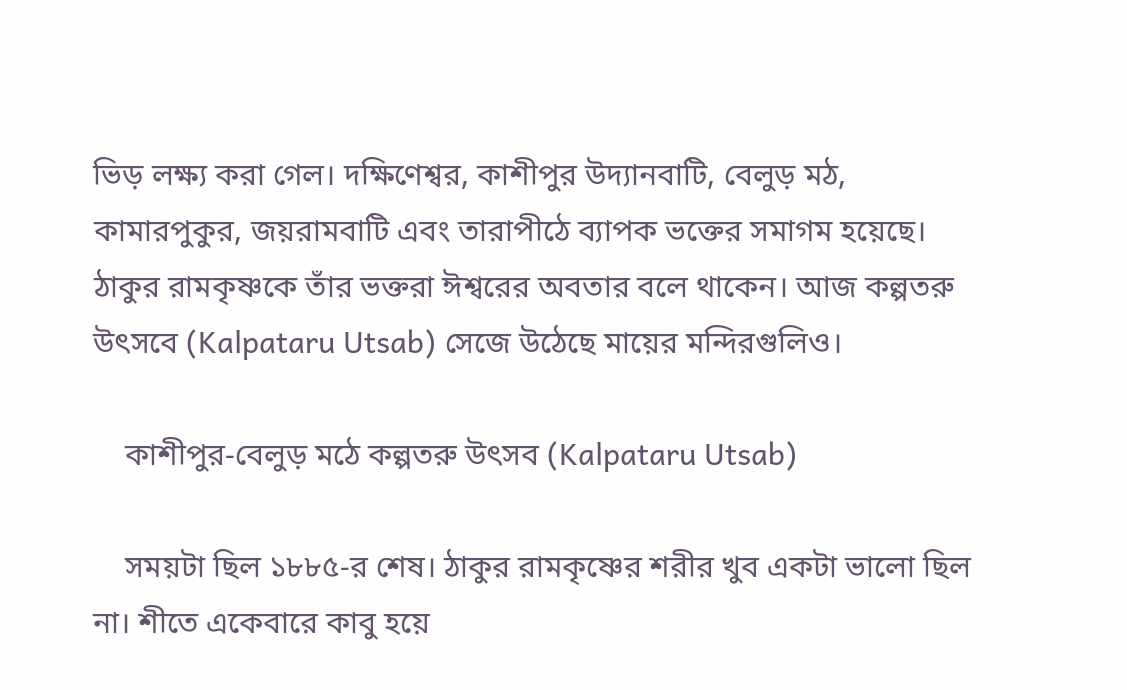ভিড় লক্ষ্য করা গেল। দক্ষিণেশ্বর, কাশীপুর উদ্যানবাটি, বেলুড় মঠ, কামারপুকুর, জয়রামবাটি এবং তারাপীঠে ব্যাপক ভক্তের সমাগম হয়েছে। ঠাকুর রামকৃষ্ণকে তাঁর ভক্তরা ঈশ্বরের অবতার বলে থাকেন। আজ কল্পতরু উৎসবে (Kalpataru Utsab) সেজে উঠেছে মায়ের মন্দিরগুলিও।

    কাশীপুর-বেলুড় মঠে কল্পতরু উৎসব (Kalpataru Utsab)

    সময়টা ছিল ১৮৮৫-র শেষ। ঠাকুর রামকৃষ্ণের শরীর খুব একটা ভালো ছিল না। শীতে একেবারে কাবু হয়ে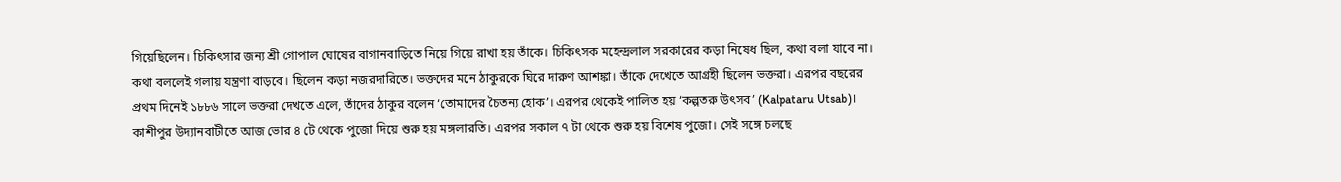গিয়েছিলেন। চিকিৎসার জন্য শ্রী গোপাল ঘোষের বাগানবাড়িতে নিয়ে গিয়ে রাখা হয় তাঁকে। চিকিৎসক মহেন্দ্রলাল সরকারের কড়া নিষেধ ছিল, কথা বলা যাবে না। কথা বললেই গলায় যন্ত্রণা বাড়বে। ছিলেন কড়া নজরদারিতে। ভক্তদের মনে ঠাকুরকে ঘিরে দারুণ আশঙ্কা। তাঁকে দেখেতে আগ্রহী ছিলেন ভক্তরা। এরপর বছরের প্রথম দিনেই ১৮৮৬ সালে ভক্তরা দেখতে এলে, তাঁদের ঠাকুর বলেন ‘তোমাদের চৈতন্য হোক’। এরপর থেকেই পালিত হয় ‘কল্পতরু উৎসব’ (Kalpataru Utsab)। কাশীপুর উদ্যানবাটীতে আজ ভোর ৪ টে থেকে পুজো দিয়ে শুরু হয় মঙ্গলারতি। এরপর সকাল ৭ টা থেকে শুরু হয় বিশেষ পুজো। সেই সঙ্গে চলছে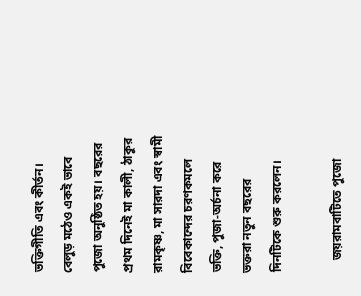ভক্তিগীতি এবং কীর্তন। বেলুড় মঠেও একই ভাবে পুজো অনুষ্ঠিত হয়। বছরের প্রথম দিনেই মা কালী, ঠাকুর রামকৃষ্ণ, মা সারদা এবং স্বামী বিবেকান্দের চরণকমলে ভক্তি, পুজা-অর্চনা করে ভক্তরা নতুন বছরের দিনটিকে শুরু করলেন।

    জয়রামবাটিতে পুজো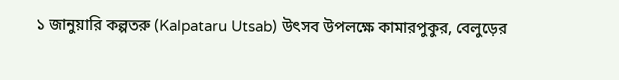১ জানুয়ারি কল্পতরু (Kalpataru Utsab) উৎসব উপলক্ষে কামারপুকুর, বেলুড়ের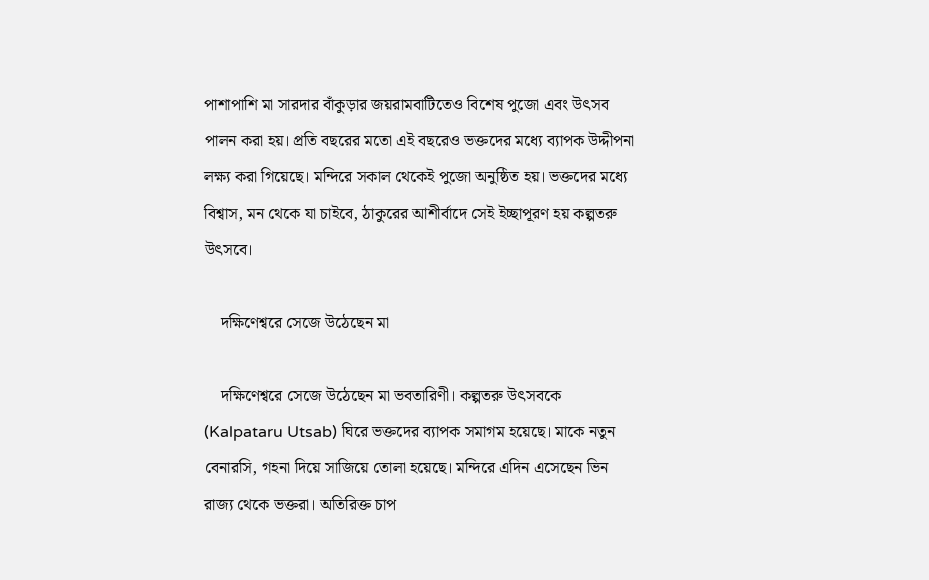পাশাপাশি মা সারদার বাঁকুড়ার জয়রামবাটিতেও বিশেষ পুজো এবং উৎসব পালন করা হয়। প্রতি বছরের মতো এই বছরেও ভক্তদের মধ্যে ব্যাপক উদ্দীপনা লক্ষ্য করা গিয়েছে। মন্দিরে সকাল থেকেই পুজো অনুষ্ঠিত হয়। ভক্তদের মধ্যে বিশ্বাস, মন থেকে যা চাইবে, ঠাকুরের আশীর্বাদে সেই ইচ্ছাপূরণ হয় কল্পতরু উৎসবে।

    দক্ষিণেশ্বরে সেজে উঠেছেন মা

    দক্ষিণেশ্বরে সেজে উঠেছেন মা ভবতারিণী। কল্পতরু উৎসবকে (Kalpataru Utsab) ঘিরে ভক্তদের ব্যাপক সমাগম হয়েছে। মাকে নতুন বেনারসি, গহনা দিয়ে সাজিয়ে তোলা হয়েছে। মন্দিরে এদিন এসেছেন ভিন রাজ্য থেকে ভক্তরা। অতিরিক্ত চাপ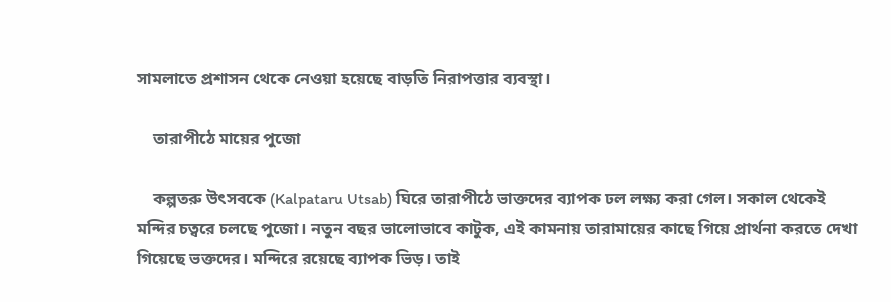সামলাতে প্রশাসন থেকে নেওয়া হয়েছে বাড়তি নিরাপত্তার ব্যবস্থা।

    তারাপীঠে মায়ের পুজো

    কল্পতরু উৎসবকে (Kalpataru Utsab) ঘিরে তারাপীঠে ভাক্তদের ব্যাপক ঢল লক্ষ্য করা গেল। সকাল থেকেই মন্দির চত্বরে চলছে পুজো। নতুন বছর ভালোভাবে কাটুক, এই কামনায় তারামায়ের কাছে গিয়ে প্রার্থনা করতে দেখা গিয়েছে ভক্তদের। মন্দিরে রয়েছে ব্যাপক ভিড়। তাই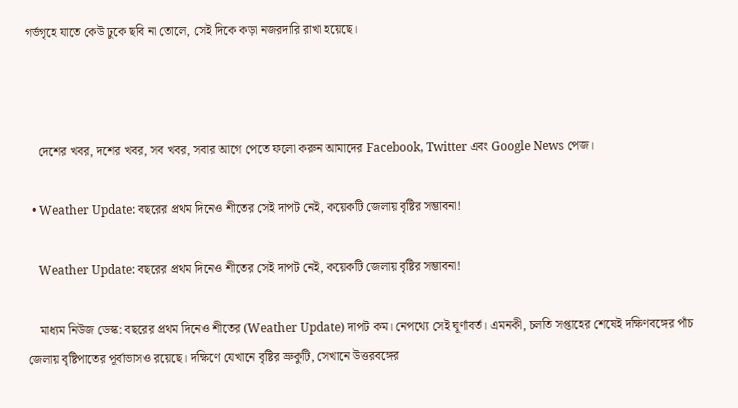গর্ভগৃহে যাতে কেউ ঢুকে ছবি না তোলে, সেই দিকে কড়া নজরদারি রাখা হয়েছে।



    দেশের খবর, দশের খবর, সব খবর, সবার আগে পেতে ফলো করুন আমাদের Facebook, Twitter এবং Google News পেজ।

  • Weather Update: বছরের প্রথম দিনেও শীতের সেই দাপট নেই, কয়েকটি জেলায় বৃষ্টির সম্ভাবনা!

    Weather Update: বছরের প্রথম দিনেও শীতের সেই দাপট নেই, কয়েকটি জেলায় বৃষ্টির সম্ভাবনা!

    মাধ্যম নিউজ ডেস্ক: বছরের প্রথম দিনেও শীতের (Weather Update) দাপট কম। নেপথ্যে সেই ঘূর্ণাবর্ত। এমনকী, চলতি সপ্তাহের শেষেই দক্ষিণবঙ্গের পাঁচ জেলায় বৃষ্টিপাতের পূর্বাভাসও রয়েছে। দক্ষিণে যেখানে বৃষ্টির ভ্রুকুটি, সেখানে উত্তরবঙ্গের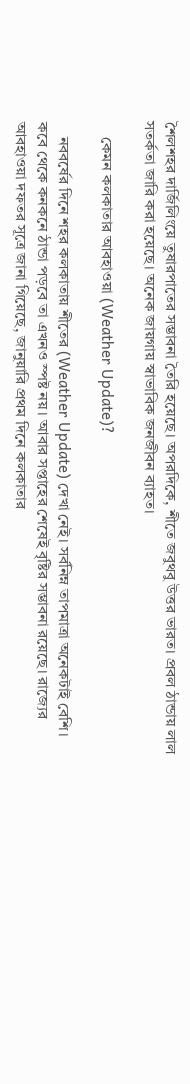শৈলশহর দার্জিলিংয়ে তুষারপাতের সম্ভাবনা তৈরি হয়েছে। অপরদিকে, শীতে জবুথবু উত্তর ভারত। প্রবল ঠান্ডায় লাল সতর্কতা জারি করা হয়েছে। অনেক জায়গায় স্বাভাবিক জনজীবন ব্যাহত।

    কেমন কলকাতার আবহাওয়া (Weather Update)?

    নববর্ষের দিনে শহর কলকাতায় শীতের (Weather Update) দেখা নেই। সর্বনিম্ন তাপমাত্রা অনেকটাই বেশি। কবে থেকে কনকনে ঠান্ডা পড়বে তা এখনও স্পষ্ট নয়। আবার সপ্তাহের শেষেই বৃষ্টির সম্ভাবনা রয়েছে। রাজ্যের আবহাওয়া দফতর সূত্রে জানা গিয়েছে, জানুয়ারি প্রথম দিনে কলকাতার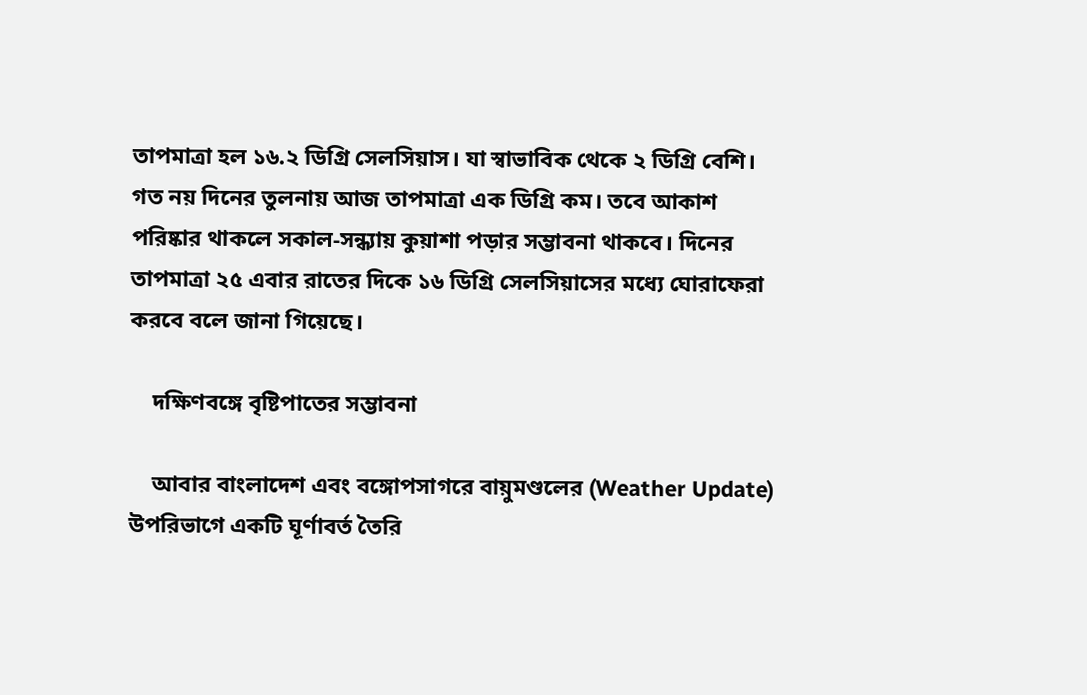তাপমাত্রা হল ১৬.২ ডিগ্রি সেলসিয়াস। যা স্বাভাবিক থেকে ২ ডিগ্রি বেশি। গত নয় দিনের তুলনায় আজ তাপমাত্রা এক ডিগ্রি কম। তবে আকাশ পরিষ্কার থাকলে সকাল-সন্ধ্যায় কুয়াশা পড়ার সম্ভাবনা থাকবে। দিনের তাপমাত্রা ২৫ এবার রাতের দিকে ১৬ ডিগ্রি সেলসিয়াসের মধ্যে ঘোরাফেরা করবে বলে জানা গিয়েছে।

    দক্ষিণবঙ্গে বৃষ্টিপাতের সম্ভাবনা

    আবার বাংলাদেশ এবং বঙ্গোপসাগরে বায়ুমণ্ডলের (Weather Update) উপরিভাগে একটি ঘূর্ণাবর্ত তৈরি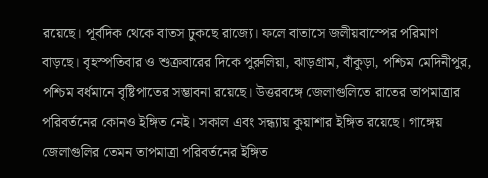রয়েছে। পূর্বদিক থেকে বাতস ঢুকছে রাজ্যে। ফলে বাতাসে জলীয়বাস্পের পরিমাণ বাড়ছে। বৃহস্পতিবার ও শুক্রবারের দিকে পুরুলিয়া, ঝাড়গ্রাম, বাঁকুড়া, পশ্চিম মেদিনীপুর, পশ্চিম বর্ধমানে বৃষ্টিপাতের সম্ভাবনা রয়েছে। উত্তরবঙ্গে জেলাগুলিতে রাতের তাপমাত্রার পরিবর্তনের কোনও ইঙ্গিত নেই। সকাল এবং সন্ধ্যায় কুয়াশার ইঙ্গিত রয়েছে। গাঙ্গেয় জেলাগুলির তেমন তাপমাত্রা পরিবর্তনের ইঙ্গিত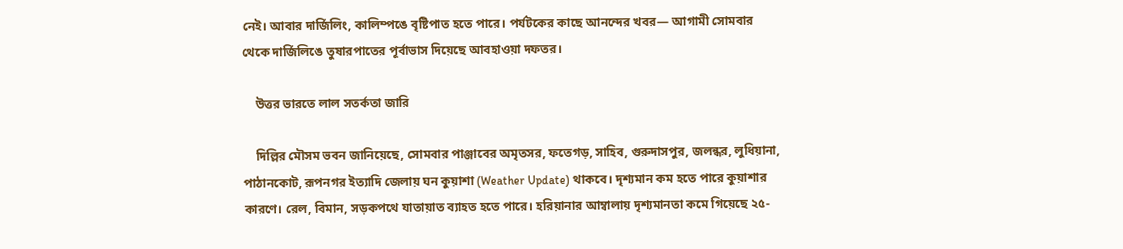নেই। আবার দার্জিলিং, কালিম্পঙে বৃষ্টিপাত হতে পারে। পর্যটকের কাছে আনন্দের খবর— আগামী সোমবার থেকে দার্জিলিঙে তুষারপাতের পূর্বাভাস দিয়েছে আবহাওয়া দফতর।

    উত্তর ভারতে লাল সতর্কতা জারি

    দিল্লির মৌসম ভবন জানিয়েছে, সোমবার পাঞ্জাবের অমৃতসর, ফতেগড়, সাহিব, গুরুদাসপুর, জলন্ধর, লুধিয়ানা, পাঠানকোট, রূপনগর ইত্যাদি জেলায় ঘন কুয়াশা (Weather Update) থাকবে। দৃশ্যমান কম হতে পারে কুয়াশার কারণে। রেল, বিমান, সড়কপথে যাতায়াত ব্যাহত হতে পারে। হরিয়ানার আম্বালায় দৃশ্যমানতা কমে গিয়েছে ২৫-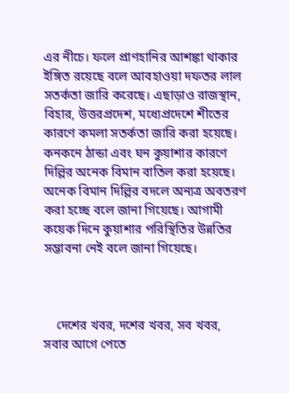এর নীচে। ফলে প্রাণহানির আশঙ্কা থাকার ইঙ্গিত রয়েছে বলে আবহাওয়া দফতর লাল সতর্কতা জারি করেছে। এছাড়াও রাজস্থান, বিহার, উত্তরপ্রদেশ, মধ্যেপ্রদেশে শীতের কারণে কমলা সতর্কতা জারি করা হয়েছে। কনকনে ঠান্ডা এবং ঘন কুয়াশার কারণে দিল্লির অনেক বিমান বাতিল করা হয়েছে। অনেক বিমান দিল্লির বদলে অন্যত্র অবতরণ করা হচ্ছে বলে জানা গিয়েছে। আগামী কয়েক দিনে কুয়াশার পরিস্থিতির উন্নতির সম্ভাবনা নেই বলে জানা গিয়েছে।



    দেশের খবর, দশের খবর, সব খবর, সবার আগে পেতে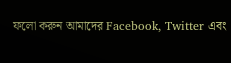ফলো করুন আমাদের Facebook, Twitter এবং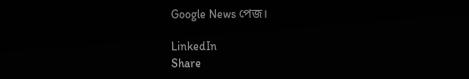Google News পেজ।

LinkedIn
Share